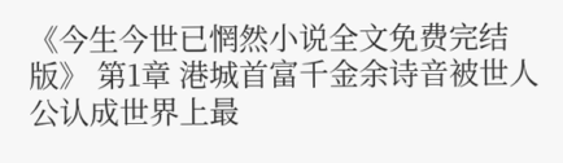《今生今世已惘然小说全文免费完结版》 第1章 港城首富千金余诗音被世人公认成世界上最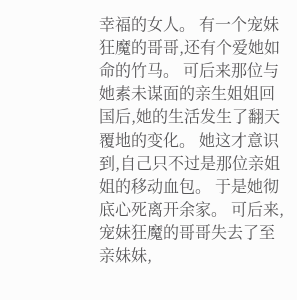幸福的女人。 有一个宠妹狂魔的哥哥,还有个爱她如命的竹马。 可后来那位与她素未谋面的亲生姐姐回国后,她的生活发生了翻天覆地的变化。 她这才意识到,自己只不过是那位亲姐姐的移动血包。 于是她彻底心死离开余家。 可后来,宠妹狂魔的哥哥失去了至亲妹妹,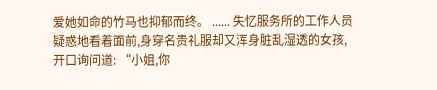爱她如命的竹马也抑郁而终。 ...... 失忆服务所的工作人员疑惑地看着面前,身穿名贵礼服却又浑身脏乱湿透的女孩,开口询问道: “小姐,你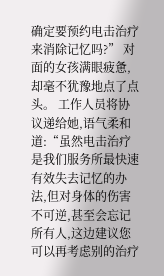确定要预约电击治疗来消除记忆吗?” 对面的女孩满眼疲惫,却毫不犹豫地点了点头。 工作人员将协议递给她,语气柔和道:“虽然电击治疗是我们服务所最快速有效失去记忆的办法,但对身体的伤害不可逆,甚至会忘记所有人,这边建议您可以再考虑别的治疗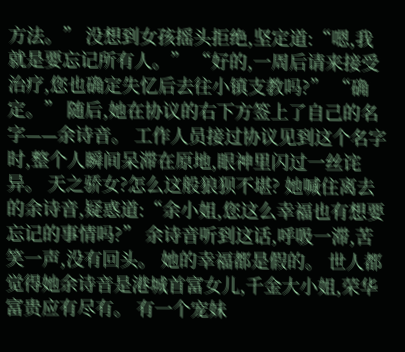方法。” 没想到女孩摇头拒绝,坚定道:“嗯,我就是要忘记所有人。” “好的,一周后请来接受治疗,您也确定失忆后去往小镇支教吗?” “确定。” 随后,她在协议的右下方签上了自己的名字——余诗音。 工作人员接过协议见到这个名字时,整个人瞬间呆滞在原地,眼神里闪过一丝诧异。 天之骄女?怎么这般狼狈不堪? 她喊住离去的余诗音,疑惑道:“余小姐,您这么幸福也有想要忘记的事情吗?” 余诗音听到这话,呼吸一滞,苦笑一声,没有回头。 她的幸福都是假的。 世人都觉得她余诗音是港城首富女儿,千金大小姐,荣华富贵应有尽有。 有一个宠妹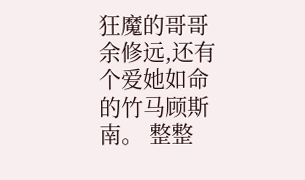狂魔的哥哥余修远,还有个爱她如命的竹马顾斯南。 整整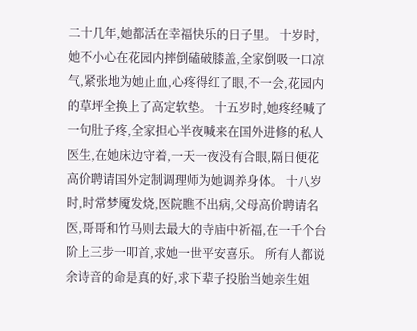二十几年,她都活在幸福快乐的日子里。 十岁时,她不小心在花园内摔倒磕破膝盖,全家倒吸一口凉气,紧张地为她止血,心疼得红了眼,不一会,花园内的草坪全换上了高定软垫。 十五岁时,她疼经喊了一句肚子疼,全家担心半夜喊来在国外进修的私人医生,在她床边守着,一天一夜没有合眼,隔日便花高价聘请国外定制调理师为她调养身体。 十八岁时,时常梦魇发烧,医院瞧不出病,父母高价聘请名医,哥哥和竹马则去最大的寺庙中祈福,在一千个台阶上三步一叩首,求她一世平安喜乐。 所有人都说余诗音的命是真的好,求下辈子投胎当她亲生姐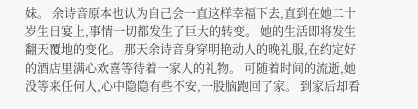妹。 余诗音原本也认为自己会一直这样幸福下去,直到在她二十岁生日宴上,事情一切都发生了巨大的转变。 她的生活即将发生翻天覆地的变化。 那天余诗音身穿明艳动人的晚礼服,在约定好的酒店里满心欢喜等待着一家人的礼物。 可随着时间的流逝,她没等来任何人,心中隐隐有些不安,一股脑跑回了家。 到家后却看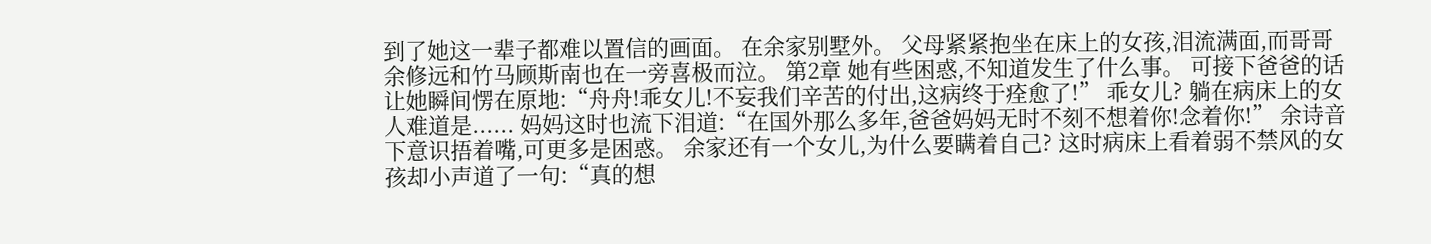到了她这一辈子都难以置信的画面。 在余家别墅外。 父母紧紧抱坐在床上的女孩,泪流满面,而哥哥余修远和竹马顾斯南也在一旁喜极而泣。 第2章 她有些困惑,不知道发生了什么事。 可接下爸爸的话让她瞬间愣在原地:“舟舟!乖女儿!不妄我们辛苦的付出,这病终于痊愈了!” 乖女儿? 躺在病床上的女人难道是...... 妈妈这时也流下泪道:“在国外那么多年,爸爸妈妈无时不刻不想着你!念着你!” 余诗音下意识捂着嘴,可更多是困惑。 余家还有一个女儿,为什么要瞒着自己? 这时病床上看着弱不禁风的女孩却小声道了一句:“真的想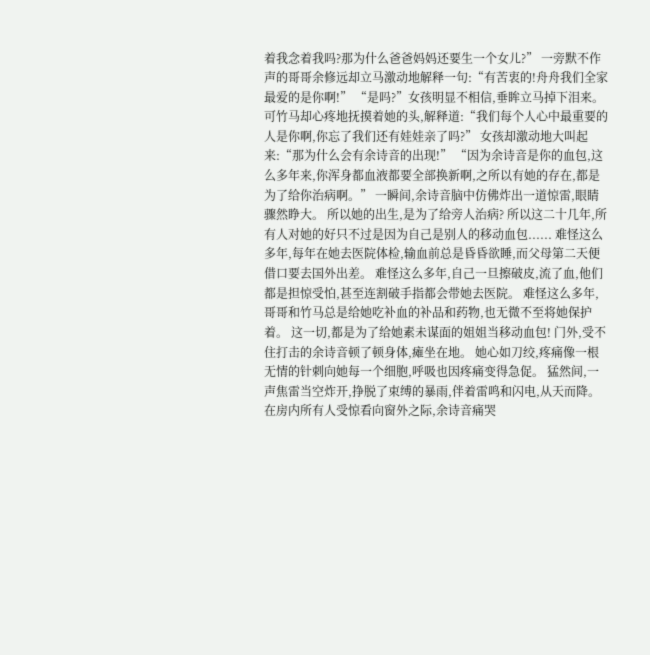着我念着我吗?那为什么爸爸妈妈还要生一个女儿?” 一旁默不作声的哥哥余修远却立马激动地解释一句:“有苦衷的!舟舟我们全家最爱的是你啊!” “是吗?”女孩明显不相信,垂眸立马掉下泪来。 可竹马却心疼地抚摸着她的头,解释道:“我们每个人心中最重要的人是你啊,你忘了我们还有娃娃亲了吗?” 女孩却激动地大叫起来:“那为什么会有余诗音的出现!” “因为余诗音是你的血包,这么多年来,你浑身都血液都要全部换新啊,之所以有她的存在,都是为了给你治病啊。” 一瞬间,余诗音脑中仿佛炸出一道惊雷,眼睛骤然睁大。 所以她的出生,是为了给旁人治病? 所以这二十几年,所有人对她的好只不过是因为自己是别人的移动血包...... 难怪这么多年,每年在她去医院体检,输血前总是昏昏欲睡,而父母第二天便借口要去国外出差。 难怪这么多年,自己一旦擦破皮,流了血,他们都是担惊受怕,甚至连割破手指都会带她去医院。 难怪这么多年,哥哥和竹马总是给她吃补血的补品和药物,也无微不至将她保护着。 这一切,都是为了给她素未谋面的姐姐当移动血包! 门外,受不住打击的余诗音顿了顿身体,瘫坐在地。 她心如刀绞,疼痛像一根无情的针刺向她每一个细胞,呼吸也因疼痛变得急促。 猛然间,一声焦雷当空炸开,挣脱了束缚的暴雨,伴着雷鸣和闪电,从天而降。 在房内所有人受惊看向窗外之际,余诗音痛哭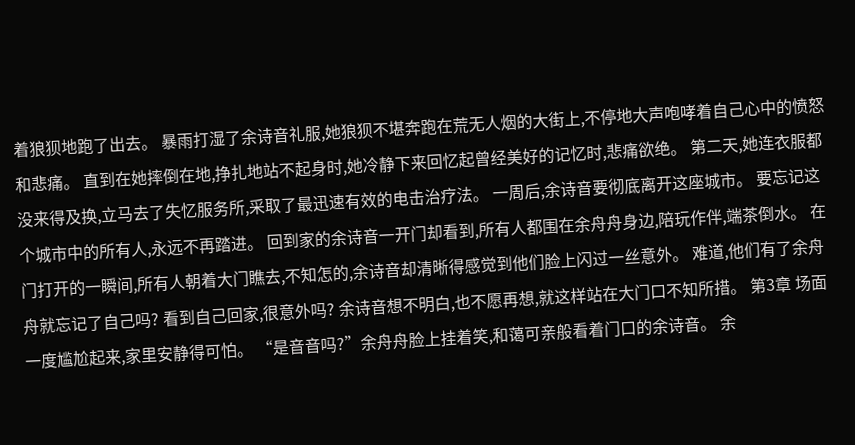着狼狈地跑了出去。 暴雨打湿了余诗音礼服,她狼狈不堪奔跑在荒无人烟的大街上,不停地大声咆哮着自己心中的愤怒和悲痛。 直到在她摔倒在地,挣扎地站不起身时,她冷静下来回忆起曾经美好的记忆时,悲痛欲绝。 第二天,她连衣服都没来得及换,立马去了失忆服务所,采取了最迅速有效的电击治疗法。 一周后,余诗音要彻底离开这座城市。 要忘记这个城市中的所有人,永远不再踏进。 回到家的余诗音一开门却看到,所有人都围在余舟舟身边,陪玩作伴,端茶倒水。 在门打开的一瞬间,所有人朝着大门瞧去,不知怎的,余诗音却清晰得感觉到他们脸上闪过一丝意外。 难道,他们有了余舟舟就忘记了自己吗? 看到自己回家,很意外吗? 余诗音想不明白,也不愿再想,就这样站在大门口不知所措。 第3章 场面一度尴尬起来,家里安静得可怕。 “是音音吗?”余舟舟脸上挂着笑,和蔼可亲般看着门口的余诗音。 余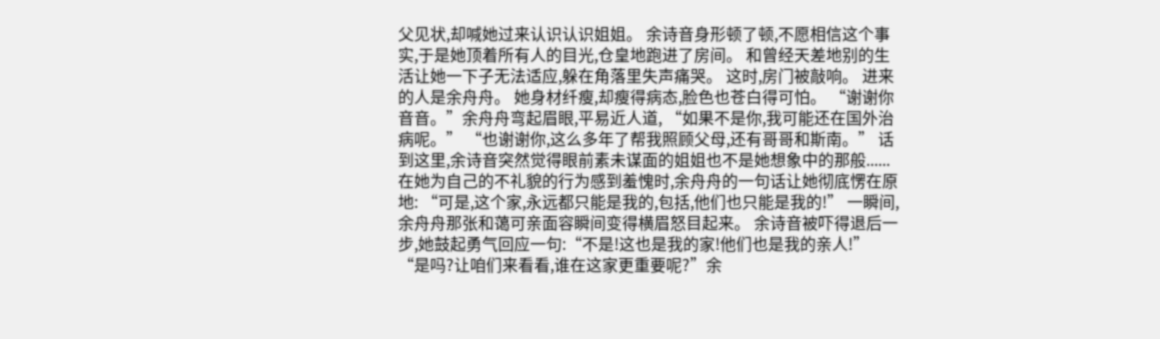父见状,却喊她过来认识认识姐姐。 余诗音身形顿了顿,不愿相信这个事实,于是她顶着所有人的目光,仓皇地跑进了房间。 和曾经天差地别的生活让她一下子无法适应,躲在角落里失声痛哭。 这时,房门被敲响。 进来的人是余舟舟。 她身材纤瘦,却瘦得病态,脸色也苍白得可怕。 “谢谢你音音。”余舟舟弯起眉眼,平易近人道, “如果不是你,我可能还在国外治病呢。” “也谢谢你,这么多年了帮我照顾父母,还有哥哥和斯南。” 话到这里,余诗音突然觉得眼前素未谋面的姐姐也不是她想象中的那般...... 在她为自己的不礼貌的行为感到羞愧时,余舟舟的一句话让她彻底愣在原地: “可是,这个家,永远都只能是我的,包括,他们也只能是我的!” 一瞬间,余舟舟那张和蔼可亲面容瞬间变得横眉怒目起来。 余诗音被吓得退后一步,她鼓起勇气回应一句:“不是!这也是我的家!他们也是我的亲人!” “是吗?让咱们来看看,谁在这家更重要呢?”余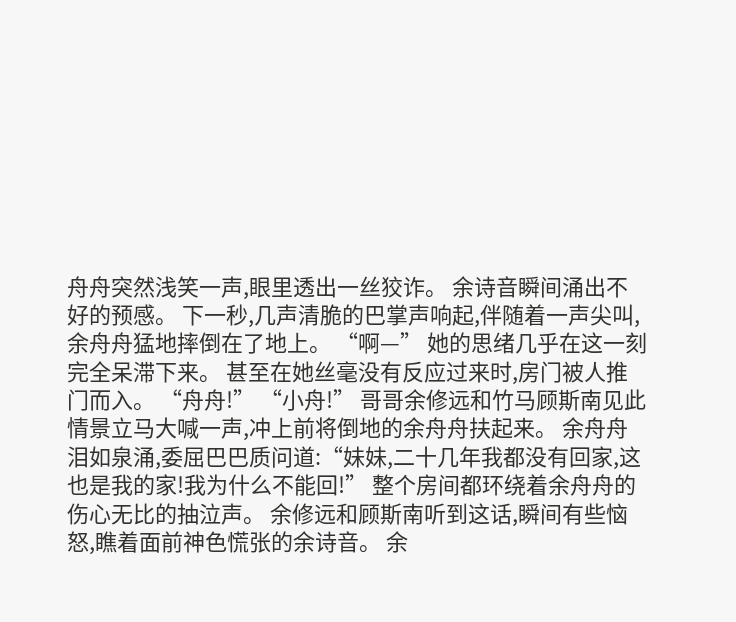舟舟突然浅笑一声,眼里透出一丝狡诈。 余诗音瞬间涌出不好的预感。 下一秒,几声清脆的巴掌声响起,伴随着一声尖叫,余舟舟猛地摔倒在了地上。 “啊—” 她的思绪几乎在这一刻完全呆滞下来。 甚至在她丝毫没有反应过来时,房门被人推门而入。 “舟舟!” “小舟!” 哥哥余修远和竹马顾斯南见此情景立马大喊一声,冲上前将倒地的余舟舟扶起来。 余舟舟泪如泉涌,委屈巴巴质问道:“妹妹,二十几年我都没有回家,这也是我的家!我为什么不能回!” 整个房间都环绕着余舟舟的伤心无比的抽泣声。 余修远和顾斯南听到这话,瞬间有些恼怒,瞧着面前神色慌张的余诗音。 余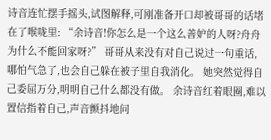诗音连忙摆手摇头,试图解释,可刚准备开口却被哥哥的话堵在了喉咙里: “余诗音!你怎么是一个这么善妒的人呀?舟舟为什么不能回家呀?” 哥哥从来没有对自己说过一句重话,哪怕气急了,也会自己躲在被子里自我消化。 她突然觉得自己委屈万分,明明自己什么都没有做。 余诗音红着眼圈,难以置信指着自己,声音颤抖地问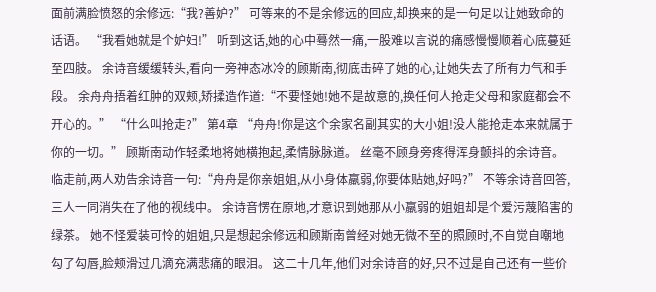面前满脸愤怒的余修远:“我?善妒?” 可等来的不是余修远的回应,却换来的是一句足以让她致命的话语。 “我看她就是个妒妇!” 听到这话,她的心中蓦然一痛,一股难以言说的痛感慢慢顺着心底蔓延至四肢。 余诗音缓缓转头,看向一旁神态冰冷的顾斯南,彻底击碎了她的心,让她失去了所有力气和手段。 余舟舟捂着红肿的双颊,矫揉造作道:“不要怪她!她不是故意的,换任何人抢走父母和家庭都会不开心的。” “什么叫抢走?” 第4章 “舟舟!你是这个余家名副其实的大小姐!没人能抢走本来就属于你的一切。” 顾斯南动作轻柔地将她横抱起,柔情脉脉道。 丝毫不顾身旁疼得浑身颤抖的余诗音。 临走前,两人劝告余诗音一句:“舟舟是你亲姐姐,从小身体羸弱,你要体贴她,好吗?” 不等余诗音回答,三人一同消失在了他的视线中。 余诗音愣在原地,才意识到她那从小羸弱的姐姐却是个爱污蔑陷害的绿茶。 她不怪爱装可怜的姐姐,只是想起余修远和顾斯南曾经对她无微不至的照顾时,不自觉自嘲地勾了勾唇,脸颊滑过几滴充满悲痛的眼泪。 这二十几年,他们对余诗音的好,只不过是自己还有一些价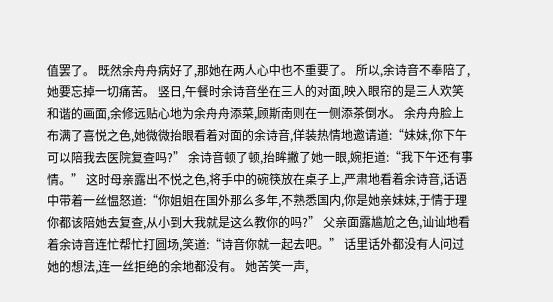值罢了。 既然余舟舟病好了,那她在两人心中也不重要了。 所以,余诗音不奉陪了,她要忘掉一切痛苦。 竖日,午餐时余诗音坐在三人的对面,映入眼帘的是三人欢笑和谐的画面,余修远贴心地为余舟舟添菜,顾斯南则在一侧添茶倒水。 余舟舟脸上布满了喜悦之色,她微微抬眼看着对面的余诗音,佯装热情地邀请道:“妹妹,你下午可以陪我去医院复查吗?” 余诗音顿了顿,抬眸撇了她一眼,婉拒道:“我下午还有事情。” 这时母亲露出不悦之色,将手中的碗筷放在桌子上,严肃地看着余诗音,话语中带着一丝愠怒道:“你姐姐在国外那么多年,不熟悉国内,你是她亲妹妹,于情于理你都该陪她去复查,从小到大我就是这么教你的吗?” 父亲面露尴尬之色,讪讪地看着余诗音连忙帮忙打圆场,笑道:“诗音你就一起去吧。” 话里话外都没有人问过她的想法,连一丝拒绝的余地都没有。 她苦笑一声,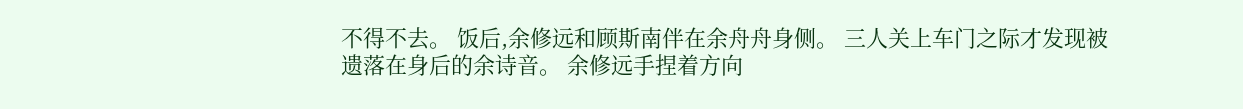不得不去。 饭后,余修远和顾斯南伴在余舟舟身侧。 三人关上车门之际才发现被遗落在身后的余诗音。 余修远手捏着方向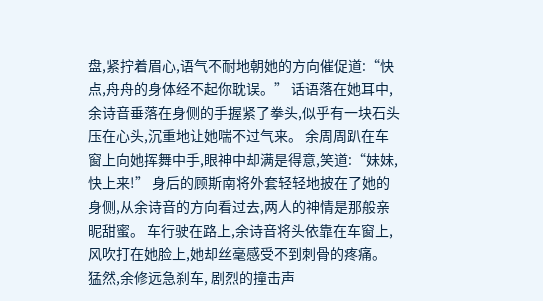盘,紧拧着眉心,语气不耐地朝她的方向催促道:“快点,舟舟的身体经不起你耽误。” 话语落在她耳中,余诗音垂落在身侧的手握紧了拳头,似乎有一块石头压在心头,沉重地让她喘不过气来。 余周周趴在车窗上向她挥舞中手,眼神中却满是得意,笑道:“妹妹,快上来!” 身后的顾斯南将外套轻轻地披在了她的身侧,从余诗音的方向看过去,两人的神情是那般亲昵甜蜜。 车行驶在路上,余诗音将头依靠在车窗上,风吹打在她脸上,她却丝毫感受不到刺骨的疼痛。 猛然,余修远急刹车, 剧烈的撞击声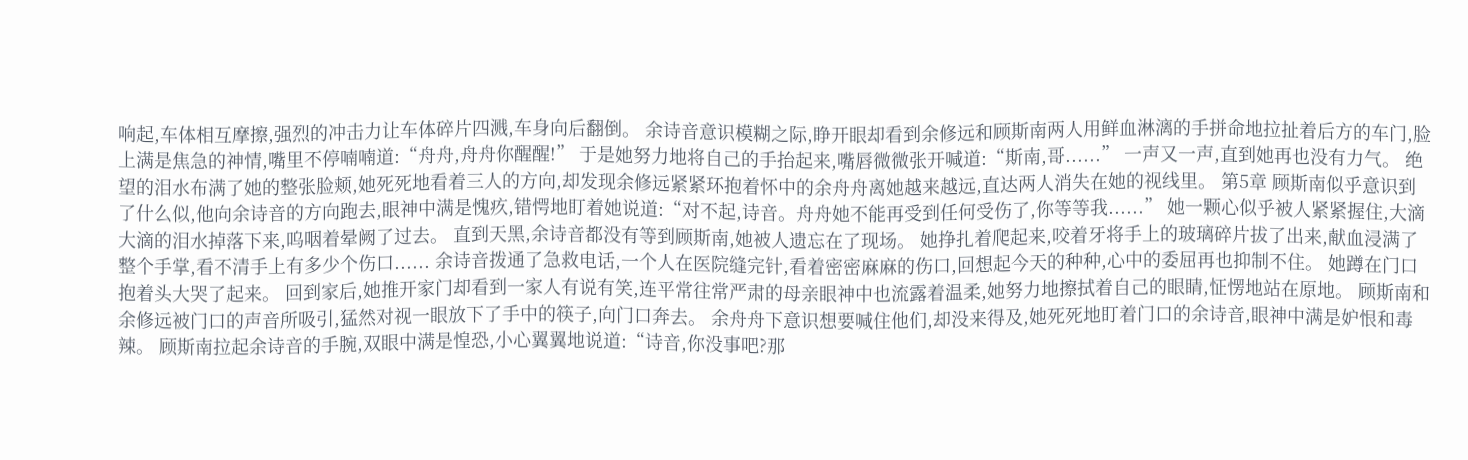响起,车体相互摩擦,强烈的冲击力让车体碎片四溅,车身向后翻倒。 余诗音意识模糊之际,睁开眼却看到余修远和顾斯南两人用鲜血淋漓的手拼命地拉扯着后方的车门,脸上满是焦急的神情,嘴里不停喃喃道:“舟舟,舟舟你醒醒!” 于是她努力地将自己的手抬起来,嘴唇微微张开喊道:“斯南,哥......” 一声又一声,直到她再也没有力气。 绝望的泪水布满了她的整张脸颊,她死死地看着三人的方向,却发现余修远紧紧环抱着怀中的余舟舟离她越来越远,直达两人消失在她的视线里。 第5章 顾斯南似乎意识到了什么似,他向余诗音的方向跑去,眼神中满是愧疚,错愕地盯着她说道:“对不起,诗音。舟舟她不能再受到任何受伤了,你等等我......” 她一颗心似乎被人紧紧握住,大滴大滴的泪水掉落下来,呜咽着晕阙了过去。 直到天黑,余诗音都没有等到顾斯南,她被人遗忘在了现场。 她挣扎着爬起来,咬着牙将手上的玻璃碎片拔了出来,献血浸满了整个手掌,看不清手上有多少个伤口...... 余诗音拨通了急救电话,一个人在医院缝完针,看着密密麻麻的伤口,回想起今天的种种,心中的委屈再也抑制不住。 她蹲在门口抱着头大哭了起来。 回到家后,她推开家门却看到一家人有说有笑,连平常往常严肃的母亲眼神中也流露着温柔,她努力地擦拭着自己的眼睛,怔愣地站在原地。 顾斯南和余修远被门口的声音所吸引,猛然对视一眼放下了手中的筷子,向门口奔去。 余舟舟下意识想要喊住他们,却没来得及,她死死地盯着门口的余诗音,眼神中满是妒恨和毒辣。 顾斯南拉起余诗音的手腕,双眼中满是惶恐,小心翼翼地说道:“诗音,你没事吧?那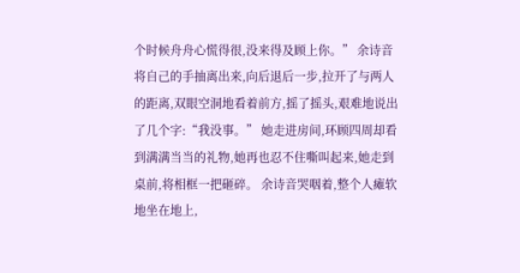个时候舟舟心慌得很,没来得及顾上你。” 余诗音将自己的手抽离出来,向后退后一步,拉开了与两人的距离,双眼空洞地看着前方,摇了摇头,艰难地说出了几个字:“我没事。” 她走进房间,环顾四周却看到满满当当的礼物,她再也忍不住嘶叫起来,她走到桌前,将相框一把砸碎。 余诗音哭咽着,整个人瘫软地坐在地上,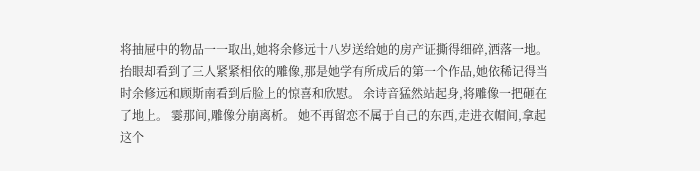将抽屉中的物品一一取出,她将余修远十八岁送给她的房产证撕得细碎,洒落一地。 抬眼却看到了三人紧紧相依的雕像,那是她学有所成后的第一个作品,她依稀记得当时余修远和顾斯南看到后脸上的惊喜和欣慰。 余诗音猛然站起身,将雕像一把砸在了地上。 霎那间,雕像分崩离析。 她不再留恋不属于自己的东西,走进衣帽间,拿起这个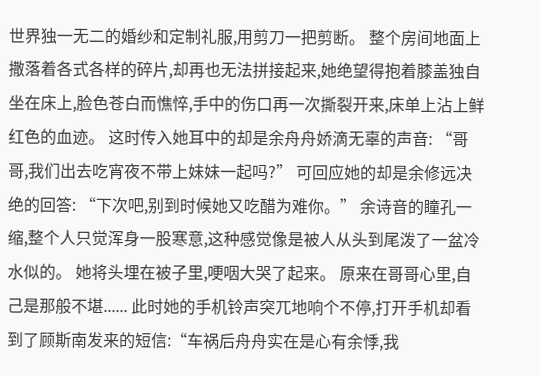世界独一无二的婚纱和定制礼服,用剪刀一把剪断。 整个房间地面上撒落着各式各样的碎片,却再也无法拼接起来,她绝望得抱着膝盖独自坐在床上,脸色苍白而憔悴,手中的伤口再一次撕裂开来,床单上沾上鲜红色的血迹。 这时传入她耳中的却是余舟舟娇滴无辜的声音: “哥哥,我们出去吃宵夜不带上妹妹一起吗?” 可回应她的却是余修远决绝的回答: “下次吧,别到时候她又吃醋为难你。” 余诗音的瞳孔一缩,整个人只觉浑身一股寒意,这种感觉像是被人从头到尾泼了一盆冷水似的。 她将头埋在被子里,哽咽大哭了起来。 原来在哥哥心里,自己是那般不堪...... 此时她的手机铃声突兀地响个不停,打开手机却看到了顾斯南发来的短信:“车祸后舟舟实在是心有余悸,我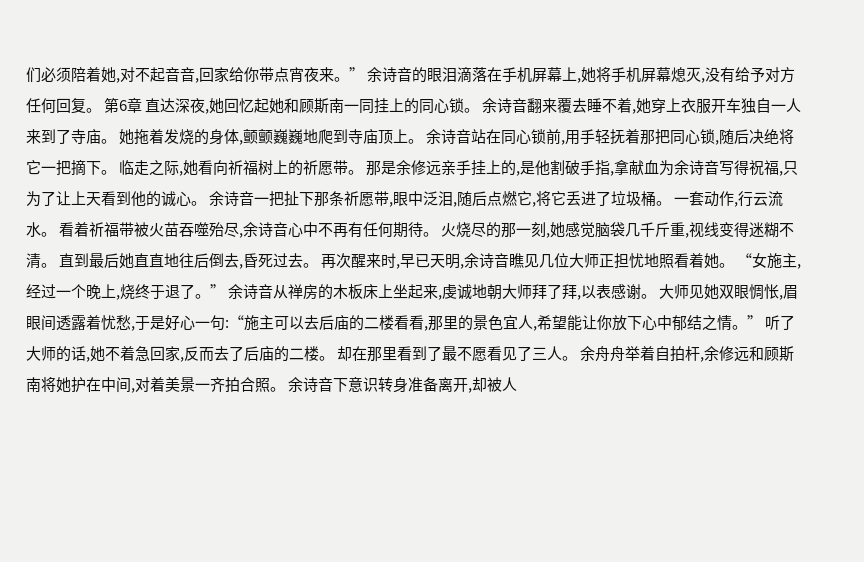们必须陪着她,对不起音音,回家给你带点宵夜来。” 余诗音的眼泪滴落在手机屏幕上,她将手机屏幕熄灭,没有给予对方任何回复。 第6章 直达深夜,她回忆起她和顾斯南一同挂上的同心锁。 余诗音翻来覆去睡不着,她穿上衣服开车独自一人来到了寺庙。 她拖着发烧的身体,颤颤巍巍地爬到寺庙顶上。 余诗音站在同心锁前,用手轻抚着那把同心锁,随后决绝将它一把摘下。 临走之际,她看向祈福树上的祈愿带。 那是余修远亲手挂上的,是他割破手指,拿献血为余诗音写得祝福,只为了让上天看到他的诚心。 余诗音一把扯下那条祈愿带,眼中泛泪,随后点燃它,将它丢进了垃圾桶。 一套动作,行云流水。 看着祈福带被火苗吞噬殆尽,余诗音心中不再有任何期待。 火烧尽的那一刻,她感觉脑袋几千斤重,视线变得迷糊不清。 直到最后她直直地往后倒去,昏死过去。 再次醒来时,早已天明,余诗音瞧见几位大师正担忧地照看着她。 “女施主,经过一个晚上,烧终于退了。” 余诗音从禅房的木板床上坐起来,虔诚地朝大师拜了拜,以表感谢。 大师见她双眼惆怅,眉眼间透露着忧愁,于是好心一句:“施主可以去后庙的二楼看看,那里的景色宜人,希望能让你放下心中郁结之情。” 听了大师的话,她不着急回家,反而去了后庙的二楼。 却在那里看到了最不愿看见了三人。 余舟舟举着自拍杆,余修远和顾斯南将她护在中间,对着美景一齐拍合照。 余诗音下意识转身准备离开,却被人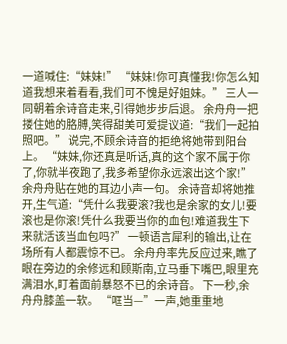一道喊住:“妹妹!” “妹妹!你可真懂我!你怎么知道我想来着看看,我们可不愧是好姐妹。” 三人一同朝着余诗音走来,引得她步步后退。 余舟舟一把搂住她的胳膊,笑得甜美可爱提议道:“我们一起拍照吧。” 说完,不顾余诗音的拒绝将她带到阳台上。 “妹妹,你还真是听话,真的这个家不属于你了,你就半夜跑了,我多希望你永远滚出这个家!”余舟舟贴在她的耳边小声一句。 余诗音却将她推开,生气道:“凭什么我要滚?我也是余家的女儿!要滚也是你滚!凭什么我要当你的血包!难道我生下来就活该当血包吗?” 一顿语言犀利的输出,让在场所有人都震惊不已。 余舟舟率先反应过来,瞧了眼在旁边的余修远和顾斯南,立马垂下嘴巴,眼里充满泪水,盯着面前暴怒不已的余诗音。 下一秒,余舟舟膝盖一软。 “哐当—”一声,她重重地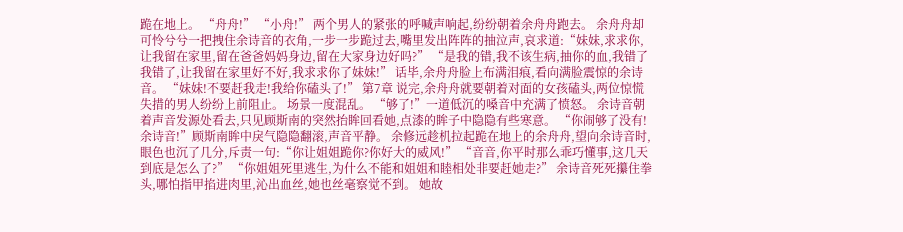跪在地上。 “舟舟!” “小舟!” 两个男人的紧张的呼喊声响起,纷纷朝着余舟舟跑去。 余舟舟却可怜兮兮一把拽住余诗音的衣角,一步一步跪过去,嘴里发出阵阵的抽泣声,哀求道:“妹妹,求求你,让我留在家里,留在爸爸妈妈身边,留在大家身边好吗?” “是我的错,我不该生病,抽你的血,我错了我错了,让我留在家里好不好,我求求你了妹妹!” 话毕,余舟舟脸上布满泪痕,看向满脸震惊的余诗音。 “妹妹!不要赶我走!我给你磕头了!” 第7章 说完,余舟舟就要朝着对面的女孩磕头,两位惊慌失措的男人纷纷上前阻止。 场景一度混乱。 “够了!”一道低沉的嗓音中充满了愤怒。 余诗音朝着声音发源处看去,只见顾斯南的突然抬眸回看她,点漆的眸子中隐隐有些寒意。 “你闹够了没有!余诗音!”顾斯南眸中戾气隐隐翻滚,声音平静。 余修远趁机拉起跪在地上的余舟舟,望向余诗音时,眼色也沉了几分,斥责一句:“你让姐姐跪你?你好大的威风!” “音音,你平时那么乖巧懂事,这几天到底是怎么了?” “你姐姐死里逃生,为什么不能和姐姐和睦相处非要赶她走?” 余诗音死死攥住拳头,哪怕指甲掐进肉里,沁出血丝,她也丝毫察觉不到。 她故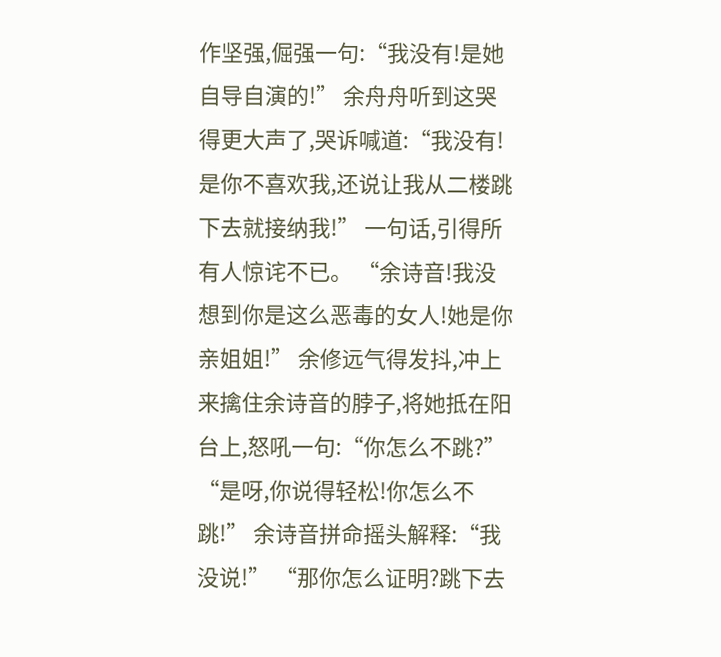作坚强,倔强一句:“我没有!是她自导自演的!” 余舟舟听到这哭得更大声了,哭诉喊道:“我没有!是你不喜欢我,还说让我从二楼跳下去就接纳我!” 一句话,引得所有人惊诧不已。 “余诗音!我没想到你是这么恶毒的女人!她是你亲姐姐!” 余修远气得发抖,冲上来擒住余诗音的脖子,将她抵在阳台上,怒吼一句:“你怎么不跳?” “是呀,你说得轻松!你怎么不跳!” 余诗音拼命摇头解释:“我没说!” “那你怎么证明?跳下去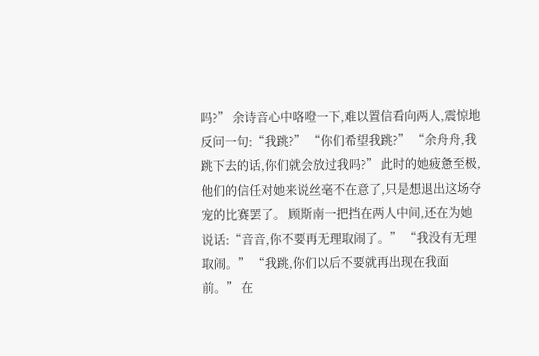吗?” 余诗音心中咯噔一下,难以置信看向两人,震惊地反问一句:“我跳?” “你们希望我跳?” “余舟舟,我跳下去的话,你们就会放过我吗?” 此时的她疲惫至极,他们的信任对她来说丝毫不在意了,只是想退出这场夺宠的比赛罢了。 顾斯南一把挡在两人中间,还在为她说话:“音音,你不要再无理取闹了。” “我没有无理取闹。” “我跳,你们以后不要就再出现在我面前。” 在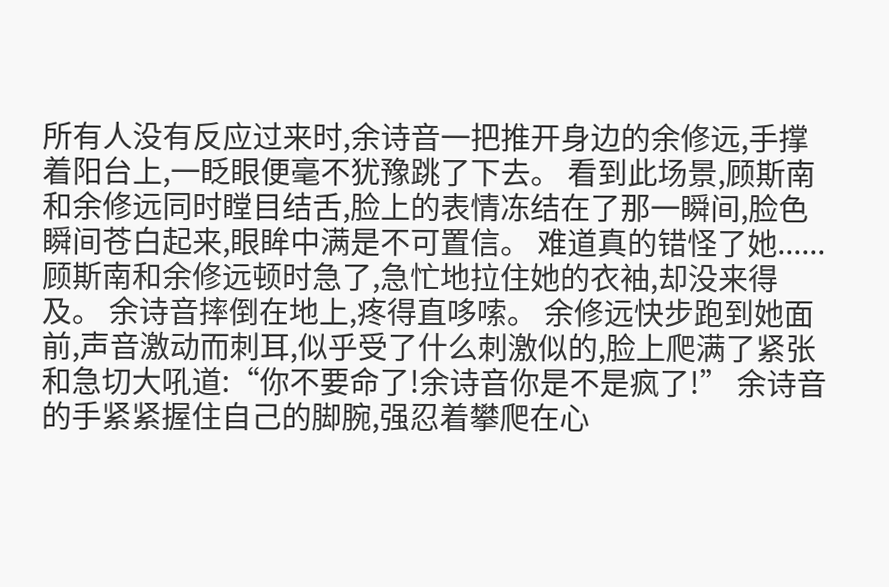所有人没有反应过来时,余诗音一把推开身边的余修远,手撑着阳台上,一眨眼便毫不犹豫跳了下去。 看到此场景,顾斯南和余修远同时瞠目结舌,脸上的表情冻结在了那一瞬间,脸色瞬间苍白起来,眼眸中满是不可置信。 难道真的错怪了她...... 顾斯南和余修远顿时急了,急忙地拉住她的衣袖,却没来得及。 余诗音摔倒在地上,疼得直哆嗦。 余修远快步跑到她面前,声音激动而刺耳,似乎受了什么刺激似的,脸上爬满了紧张和急切大吼道:“你不要命了!余诗音你是不是疯了!” 余诗音的手紧紧握住自己的脚腕,强忍着攀爬在心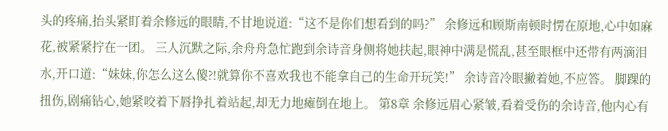头的疼痛,抬头紧盯着余修远的眼睛,不甘地说道:“这不是你们想看到的吗?” 余修远和顾斯南顿时愣在原地,心中如麻花,被紧紧拧在一团。 三人沉默之际,余舟舟急忙跑到余诗音身侧将她扶起,眼神中满是慌乱,甚至眼框中还带有两滴泪水,开口道:“妹妹,你怎么这么傻?!就算你不喜欢我也不能拿自己的生命开玩笑!” 余诗音冷眼撇着她,不应答。 脚踝的扭伤,剧痛钻心,她紧咬着下唇挣扎着站起,却无力地瘫倒在地上。 第8章 余修远眉心紧皱,看着受伤的余诗音,他内心有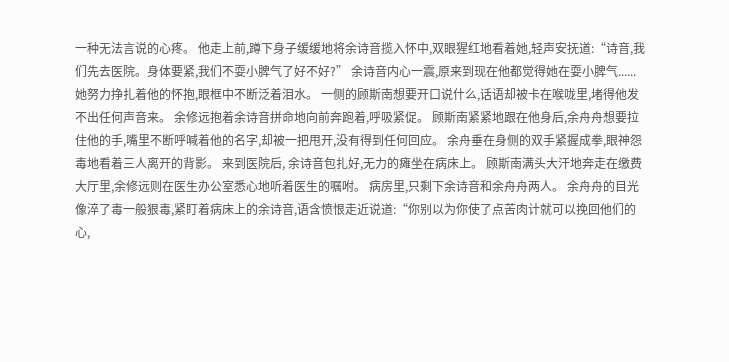一种无法言说的心疼。 他走上前,蹲下身子缓缓地将余诗音揽入怀中,双眼猩红地看着她,轻声安抚道:“诗音,我们先去医院。身体要紧,我们不耍小脾气了好不好?” 余诗音内心一震,原来到现在他都觉得她在耍小脾气...... 她努力挣扎着他的怀抱,眼框中不断泛着泪水。 一侧的顾斯南想要开口说什么,话语却被卡在喉咙里,堵得他发不出任何声音来。 余修远抱着余诗音拼命地向前奔跑着,呼吸紧促。 顾斯南紧紧地跟在他身后,余舟舟想要拉住他的手,嘴里不断呼喊着他的名字,却被一把甩开,没有得到任何回应。 余舟垂在身侧的双手紧握成拳,眼神怨毒地看着三人离开的背影。 来到医院后, 余诗音包扎好,无力的瘫坐在病床上。 顾斯南满头大汗地奔走在缴费大厅里,余修远则在医生办公室悉心地听着医生的嘱咐。 病房里,只剩下余诗音和余舟舟两人。 余舟舟的目光像淬了毒一般狠毒,紧盯着病床上的余诗音,语含愤恨走近说道:“你别以为你使了点苦肉计就可以挽回他们的心,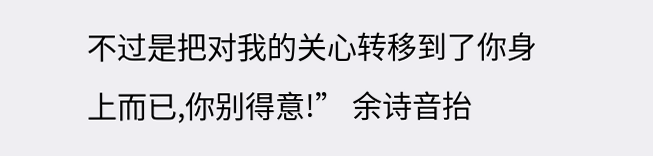不过是把对我的关心转移到了你身上而已,你别得意!” 余诗音抬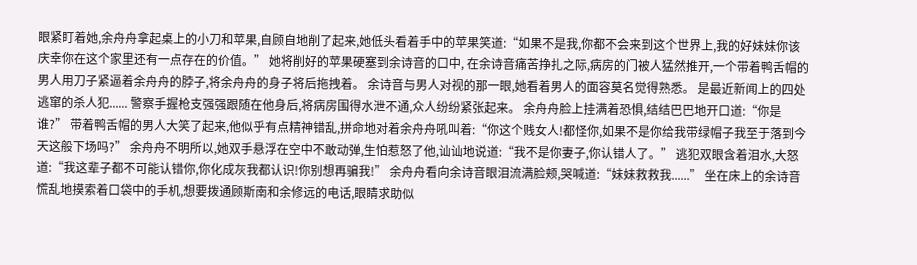眼紧盯着她,余舟舟拿起桌上的小刀和苹果,自顾自地削了起来,她低头看着手中的苹果笑道:“如果不是我,你都不会来到这个世界上,我的好妹妹你该庆幸你在这个家里还有一点存在的价值。” 她将削好的苹果硬塞到余诗音的口中, 在余诗音痛苦挣扎之际,病房的门被人猛然推开,一个带着鸭舌帽的男人用刀子紧逼着余舟舟的脖子,将余舟舟的身子将后拖拽着。 余诗音与男人对视的那一眼,她看着男人的面容莫名觉得熟悉。 是最近新闻上的四处逃窜的杀人犯...... 警察手握枪支强强跟随在他身后,将病房围得水泄不通,众人纷纷紧张起来。 余舟舟脸上挂满着恐惧,结结巴巴地开口道:“你是谁?” 带着鸭舌帽的男人大笑了起来,他似乎有点精神错乱,拼命地对着余舟舟吼叫着:“你这个贱女人!都怪你,如果不是你给我带绿帽子我至于落到今天这般下场吗?” 余舟舟不明所以,她双手悬浮在空中不敢动弹,生怕惹怒了他,讪讪地说道:“我不是你妻子,你认错人了。” 逃犯双眼含着泪水,大怒道:“我这辈子都不可能认错你,你化成灰我都认识!你别想再骗我!” 余舟舟看向余诗音眼泪流满脸颊,哭喊道:“妹妹救救我......” 坐在床上的余诗音慌乱地摸索着口袋中的手机,想要拨通顾斯南和余修远的电话,眼睛求助似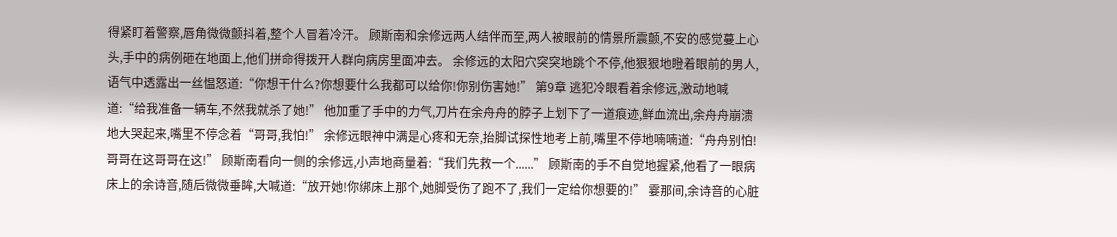得紧盯着警察,唇角微微颤抖着,整个人冒着冷汗。 顾斯南和余修远两人结伴而至,两人被眼前的情景所震颤,不安的感觉蔓上心头,手中的病例砸在地面上,他们拼命得拨开人群向病房里面冲去。 余修远的太阳穴突突地跳个不停,他狠狠地瞪着眼前的男人,语气中透露出一丝愠怒道:“你想干什么?你想要什么我都可以给你!你别伤害她!” 第9章 逃犯冷眼看着余修远,激动地喊道:“给我准备一辆车,不然我就杀了她!” 他加重了手中的力气,刀片在余舟舟的脖子上划下了一道痕迹,鲜血流出,余舟舟崩溃地大哭起来,嘴里不停念着“哥哥,我怕!” 余修远眼神中满是心疼和无奈,抬脚试探性地考上前,嘴里不停地喃喃道:“舟舟别怕!哥哥在这哥哥在这!” 顾斯南看向一侧的余修远,小声地商量着:“我们先救一个......” 顾斯南的手不自觉地握紧,他看了一眼病床上的余诗音,随后微微垂眸,大喊道:“放开她!你绑床上那个,她脚受伤了跑不了,我们一定给你想要的!” 霎那间,余诗音的心脏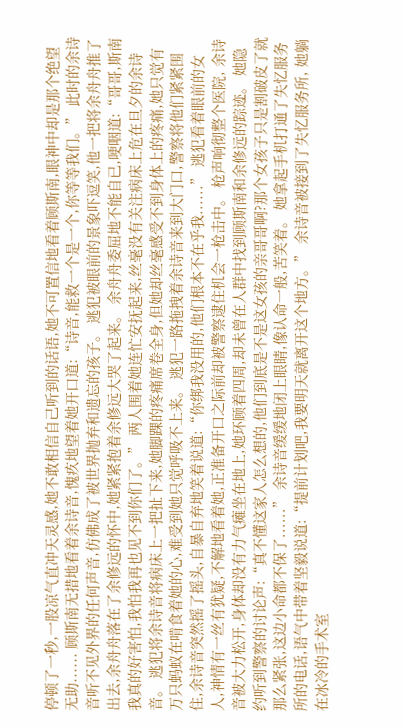停顿了一秒,一股凉气直冲天灵感,她不敢相信自己听到的话语,她不可置信地看着顾斯南,眼神中却是那个绝望无助...... 顾斯南无措地看着余诗音,愧疚地望着她开口道:“诗音,能救一个是一个,你等等我们。” 此时的余诗音听不见外界的任何声音,仿佛成了被世界抛弃和遗忘的孩子。 逃犯被眼前的景象吓逗笑,他一把将余舟舟推了出去,余舟舟落在了余修远的怀中,她紧紧抱着余修远大哭了起来。 余舟舟委屈地不能自已,哽咽道:“哥哥,斯南我真的好害怕,我怕我再也见不到你们了。” 两人围着她连忙安抚起来,丝毫没有关注病床上危在旦夕的余诗音。 逃犯将余诗音将病床上一把扯下来,她脚踝的疼痛席卷全身,但她却丝毫感受不到身体上的疼痛,她只觉有万只蚂蚁在啃食着她的心,难受到她只觉呼吸不上来。 逃犯一路拖拽着余诗音来到大门口,警察将他们紧紧围住,余诗音突然摇了摇头,自暴自弃地笑着说道:“你绑我没用的,他们根本不在乎我......” 逃犯看着眼前的女人,神情有一丝有犹疑,不解地看着她,正准备开口之际前却被警察逮住机会一枪击中。 枪声响彻整个医院, 余诗音被大力松开,身体却没有力气瘫坐在地上,她环顾着四周,却未曾在人群中找到顾斯南和余修远的踪迹。 她隐约听到警察的讨论声:“真不懂这家人怎么想的,他们到底是不是这女孩的亲哥哥啊?那个女孩子只是割破皮了就那么紧张,这边小命都不保了......” 余诗音缓缓地闭上眼睛,像认命一般,苦笑着。 她拿起手机打通了失忆服务所的电话,语气中带着坚毅说道:“提前计划吧,我要明天就离开这个地方。” 余诗音被接到了失忆服务所, 她躺在冰冷的手术室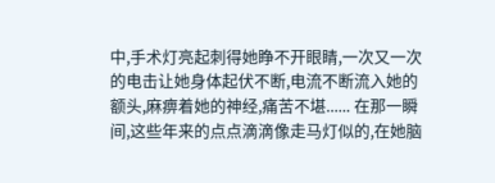中,手术灯亮起刺得她睁不开眼睛,一次又一次的电击让她身体起伏不断,电流不断流入她的额头,麻痹着她的神经,痛苦不堪...... 在那一瞬间,这些年来的点点滴滴像走马灯似的,在她脑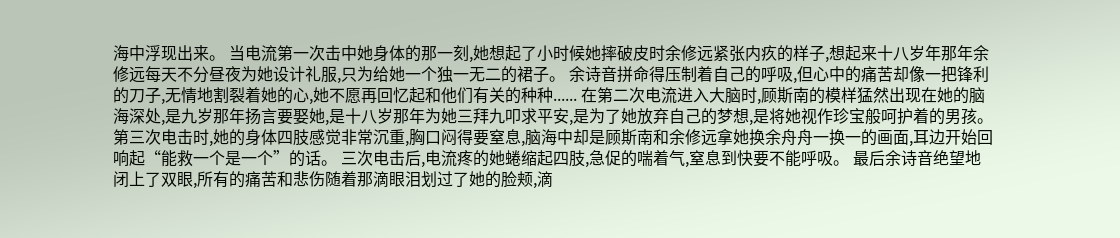海中浮现出来。 当电流第一次击中她身体的那一刻,她想起了小时候她摔破皮时余修远紧张内疚的样子,想起来十八岁年那年余修远每天不分昼夜为她设计礼服,只为给她一个独一无二的裙子。 余诗音拼命得压制着自己的呼吸,但心中的痛苦却像一把锋利的刀子,无情地割裂着她的心,她不愿再回忆起和他们有关的种种...... 在第二次电流进入大脑时,顾斯南的模样猛然出现在她的脑海深处,是九岁那年扬言要娶她,是十八岁那年为她三拜九叩求平安,是为了她放弃自己的梦想,是将她视作珍宝般呵护着的男孩。 第三次电击时,她的身体四肢感觉非常沉重,胸口闷得要窒息,脑海中却是顾斯南和余修远拿她换余舟舟一换一的画面,耳边开始回响起“能救一个是一个”的话。 三次电击后,电流疼的她蜷缩起四肢,急促的喘着气,窒息到快要不能呼吸。 最后余诗音绝望地闭上了双眼,所有的痛苦和悲伤随着那滴眼泪划过了她的脸颊,滴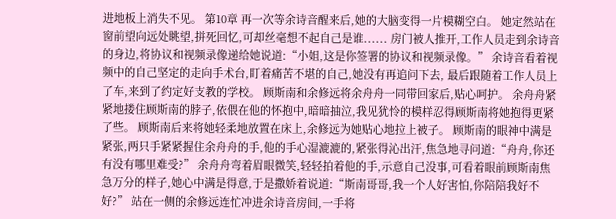进地板上消失不见。 第10章 再一次等余诗音醒来后,她的大脑变得一片模糊空白。 她定然站在窗前望向远处眺望,拼死回忆,可却丝毫想不起自己是谁...... 房门被人推开,工作人员走到余诗音的身边,将协议和视频录像递给她说道:“小姐,这是你签署的协议和视频录像。” 余诗音看着视频中的自己坚定的走向手术台,盯着痛苦不堪的自己,她没有再追问下去, 最后跟随着工作人员上了车,来到了约定好支教的学校。 顾斯南和余修远将余舟舟一同带回家后,贴心呵护。 余舟舟紧紧地搂住顾斯南的脖子,依偎在他的怀抱中,暗暗抽泣,我见犹怜的模样忍得顾斯南将她抱得更紧了些。 顾斯南后来将她轻柔地放置在床上,余修远为她贴心地拉上被子。 顾斯南的眼神中满是紧张,两只手紧紧握住余舟舟的手,他的手心湿漉漉的,紧张得沁出汗,焦急地寻问道:“舟舟,你还有没有哪里难受?” 余舟舟弯着眉眼微笑,轻轻拍着他的手,示意自己没事,可看着眼前顾斯南焦急万分的样子,她心中满是得意,于是撒娇着说道:“斯南哥哥,我一个人好害怕,你陪陪我好不好?” 站在一侧的余修远连忙冲进余诗音房间,一手将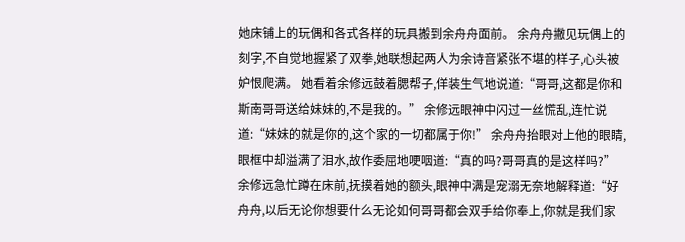她床铺上的玩偶和各式各样的玩具搬到余舟舟面前。 余舟舟撇见玩偶上的刻字,不自觉地握紧了双拳,她联想起两人为余诗音紧张不堪的样子,心头被妒恨爬满。 她看着余修远鼓着腮帮子,佯装生气地说道:“哥哥,这都是你和斯南哥哥送给妹妹的,不是我的。” 余修远眼神中闪过一丝慌乱,连忙说道:“妹妹的就是你的,这个家的一切都属于你!” 余舟舟抬眼对上他的眼睛,眼框中却溢满了泪水,故作委屈地哽咽道:“真的吗?哥哥真的是这样吗?” 余修远急忙蹲在床前,抚摸着她的额头,眼神中满是宠溺无奈地解释道:“好舟舟,以后无论你想要什么无论如何哥哥都会双手给你奉上,你就是我们家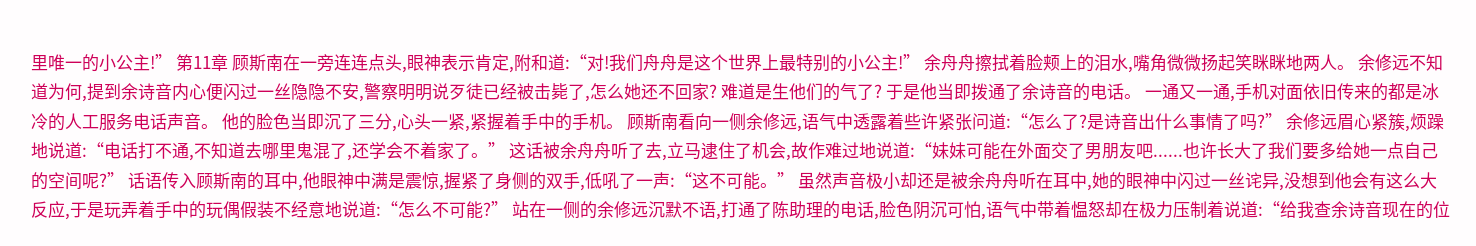里唯一的小公主!” 第11章 顾斯南在一旁连连点头,眼神表示肯定,附和道:“对!我们舟舟是这个世界上最特别的小公主!” 余舟舟擦拭着脸颊上的泪水,嘴角微微扬起笑眯眯地两人。 余修远不知道为何,提到余诗音内心便闪过一丝隐隐不安,警察明明说歹徒已经被击毙了,怎么她还不回家? 难道是生他们的气了? 于是他当即拨通了余诗音的电话。 一通又一通,手机对面依旧传来的都是冰冷的人工服务电话声音。 他的脸色当即沉了三分,心头一紧,紧握着手中的手机。 顾斯南看向一侧余修远,语气中透露着些许紧张问道:“怎么了?是诗音出什么事情了吗?” 余修远眉心紧簇,烦躁地说道:“电话打不通,不知道去哪里鬼混了,还学会不着家了。” 这话被余舟舟听了去,立马逮住了机会,故作难过地说道:“妹妹可能在外面交了男朋友吧......也许长大了我们要多给她一点自己的空间呢?” 话语传入顾斯南的耳中,他眼神中满是震惊,握紧了身侧的双手,低吼了一声:“这不可能。” 虽然声音极小却还是被余舟舟听在耳中,她的眼神中闪过一丝诧异,没想到他会有这么大反应,于是玩弄着手中的玩偶假装不经意地说道:“怎么不可能?” 站在一侧的余修远沉默不语,打通了陈助理的电话,脸色阴沉可怕,语气中带着愠怒却在极力压制着说道:“给我查余诗音现在的位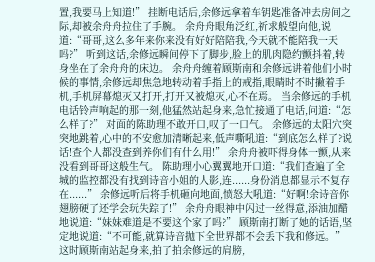置,我要马上知道!” 挂断电话后,余修远拿着车钥匙准备冲去房间之际,却被余舟舟拉住了手腕。 余舟舟眼角泛红,祈求般望向他,说道:“哥哥,这么多年来你来没有好好陪陪我,今天就不能陪我一天吗?” 听到这话,余修远瞬间停下了脚步,脸上的肌肉隐约颤抖着,转身坐在了余舟舟的床边。 余舟舟缠着顾斯南和余修远讲着他们小时候的事情,余修远却焦急地转动着手指上的戒指,眼睛时不时撇着手机,手机屏幕熄灭又打开,打开又被熄灭,心不在焉。 当余修远的手机电话铃声响起的那一刻,他猛然站起身来,急忙接通了电话,问道:“怎么样了?” 对面的陈助理不敢开口,叹了一口气。 余修远的太阳穴突突地跳着,心中的不安愈加清晰起来,低声嘶吼道:“到底怎么样了?说话!查个人都没查到养你们有什么用!” 余舟舟被吓得身体一颤,从来没看到哥哥这般生气。 陈助理小心翼翼地开口道:“我们查遍了全城的监控都没有找到诗音小姐的人影,连......身份消息都显示不复存在......” 余修远听后将手机砸向地面,愤怒大吼道:“好啊!余诗音你翅膀硬了还学会玩失踪了!” 余舟舟眼神中闪过一丝得意,添油加醋地说道:“妹妹难道是不要这个家了吗?” 顾斯南打断了她的话语,坚定地说道:“不可能,就算诗音抛下全世界都不会丢下我和修远。” 这时顾斯南站起身来,拍了拍余修远的肩膀,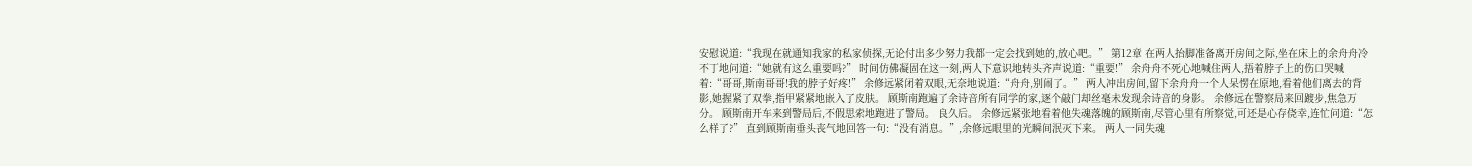安慰说道:“我现在就通知我家的私家侦探,无论付出多少努力我都一定会找到她的,放心吧。” 第12章 在两人抬脚准备离开房间之际,坐在床上的余舟舟冷不丁地问道:“她就有这么重要吗?” 时间仿佛凝固在这一刻,两人下意识地转头齐声说道:“重要!” 余舟舟不死心地喊住两人,捂着脖子上的伤口哭喊着:“哥哥,斯南哥哥!我的脖子好疼!” 余修远紧闭着双眼,无奈地说道:“舟舟,别闹了。” 两人冲出房间,留下余舟舟一个人呆愣在原地,看着他们离去的背影,她握紧了双拳,指甲紧紧地嵌入了皮肤。 顾斯南跑遍了余诗音所有同学的家,逐个敲门却丝毫未发现余诗音的身影。 余修远在警察局来回踱步,焦急万分。 顾斯南开车来到警局后,不假思索地跑进了警局。 良久后。 余修远紧张地看着他失魂落魄的顾斯南,尽管心里有所察觉,可还是心存侥幸,连忙问道:“怎么样了?” 直到顾斯南垂头丧气地回答一句:“没有消息。”,余修远眼里的光瞬间泯灭下来。 两人一同失魂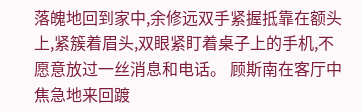落魄地回到家中,余修远双手紧握抵靠在额头上,紧簇着眉头,双眼紧盯着桌子上的手机,不愿意放过一丝消息和电话。 顾斯南在客厅中焦急地来回踱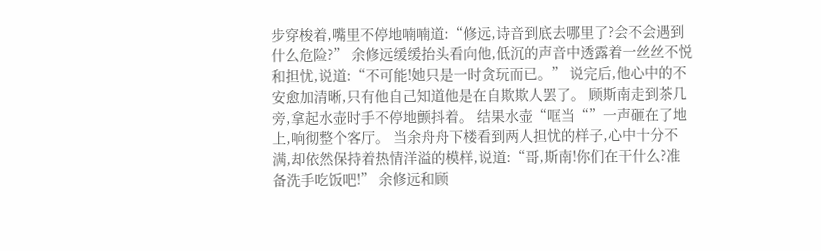步穿梭着,嘴里不停地喃喃道:“修远,诗音到底去哪里了?会不会遇到什么危险?” 余修远缓缓抬头看向他,低沉的声音中透露着一丝丝不悦和担忧,说道:“不可能!她只是一时贪玩而已。” 说完后,他心中的不安愈加清晰,只有他自己知道他是在自欺欺人罢了。 顾斯南走到茶几旁,拿起水壶时手不停地颤抖着。 结果水壶“哐当“”一声砸在了地上,响彻整个客厅。 当余舟舟下楼看到两人担忧的样子,心中十分不满,却依然保持着热情洋溢的模样,说道:“哥,斯南!你们在干什么?准备洗手吃饭吧!” 余修远和顾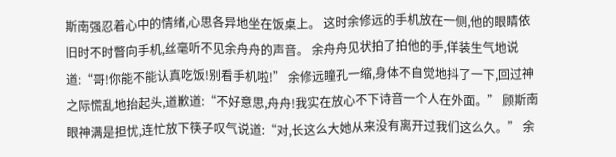斯南强忍着心中的情绪,心思各异地坐在饭桌上。 这时余修远的手机放在一侧,他的眼睛依旧时不时瞥向手机,丝毫听不见余舟舟的声音。 余舟舟见状拍了拍他的手,佯装生气地说道:“哥!你能不能认真吃饭!别看手机啦!” 余修远瞳孔一缩,身体不自觉地抖了一下,回过神之际慌乱地抬起头,道歉道:“不好意思,舟舟!我实在放心不下诗音一个人在外面。” 顾斯南眼神满是担忧,连忙放下筷子叹气说道:“对,长这么大她从来没有离开过我们这么久。” 余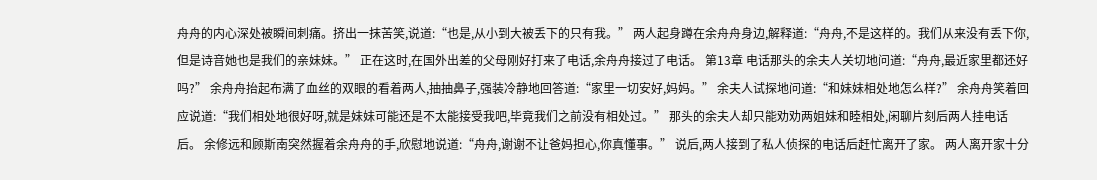舟舟的内心深处被瞬间刺痛。挤出一抹苦笑,说道:“也是,从小到大被丢下的只有我。” 两人起身蹲在余舟舟身边,解释道:“舟舟,不是这样的。我们从来没有丢下你,但是诗音她也是我们的亲妹妹。” 正在这时,在国外出差的父母刚好打来了电话,余舟舟接过了电话。 第13章 电话那头的余夫人关切地问道:“舟舟,最近家里都还好吗?” 余舟舟抬起布满了血丝的双眼的看着两人,抽抽鼻子,强装冷静地回答道:“家里一切安好,妈妈。” 余夫人试探地问道:“和妹妹相处地怎么样?” 余舟舟笑着回应说道:“我们相处地很好呀,就是妹妹可能还是不太能接受我吧,毕竟我们之前没有相处过。” 那头的余夫人却只能劝劝两姐妹和睦相处,闲聊片刻后两人挂电话后。 余修远和顾斯南突然握着余舟舟的手,欣慰地说道:“舟舟,谢谢不让爸妈担心,你真懂事。” 说后,两人接到了私人侦探的电话后赶忙离开了家。 两人离开家十分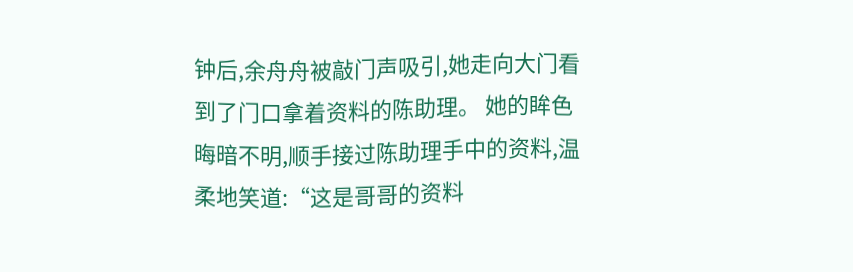钟后,余舟舟被敲门声吸引,她走向大门看到了门口拿着资料的陈助理。 她的眸色晦暗不明,顺手接过陈助理手中的资料,温柔地笑道:“这是哥哥的资料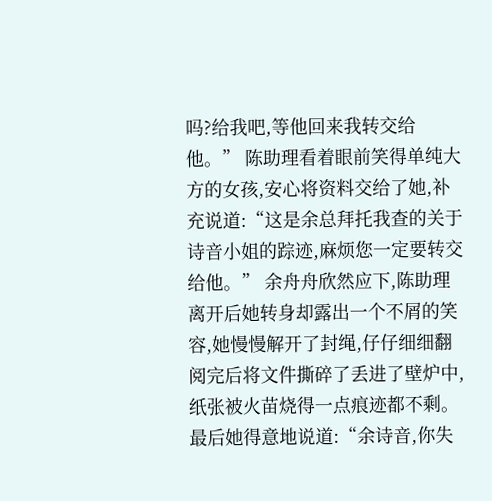吗?给我吧,等他回来我转交给他。” 陈助理看着眼前笑得单纯大方的女孩,安心将资料交给了她,补充说道:“这是余总拜托我查的关于诗音小姐的踪迹,麻烦您一定要转交给他。” 余舟舟欣然应下,陈助理离开后她转身却露出一个不屑的笑容,她慢慢解开了封绳,仔仔细细翻阅完后将文件撕碎了丢进了壁炉中,纸张被火苗烧得一点痕迹都不剩。 最后她得意地说道:“余诗音,你失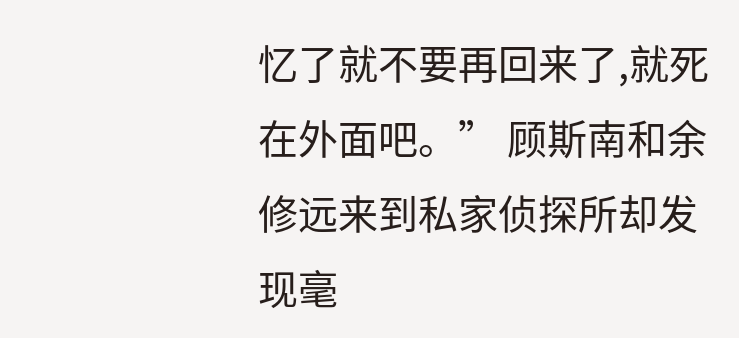忆了就不要再回来了,就死在外面吧。” 顾斯南和余修远来到私家侦探所却发现毫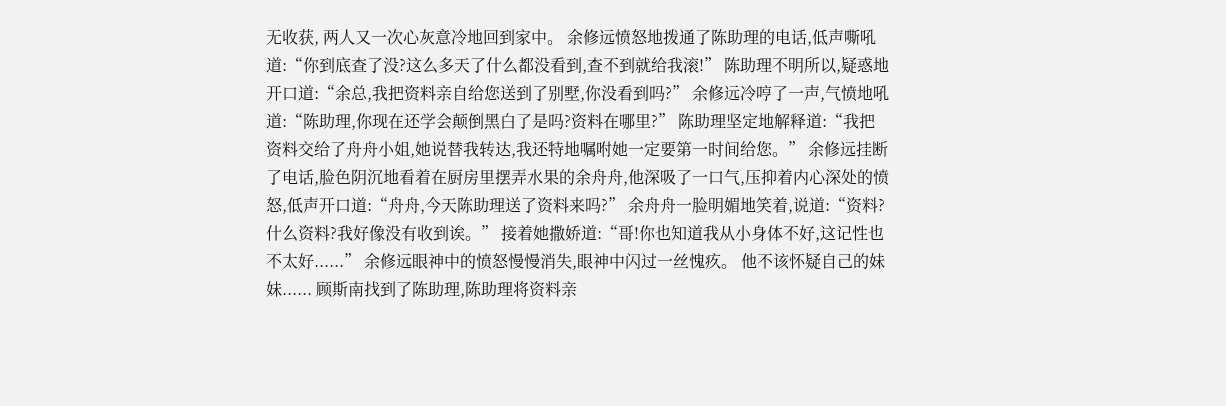无收获, 两人又一次心灰意冷地回到家中。 余修远愤怒地拨通了陈助理的电话,低声嘶吼道:“你到底查了没?这么多天了什么都没看到,查不到就给我滚!” 陈助理不明所以,疑惑地开口道:“余总,我把资料亲自给您送到了别墅,你没看到吗?” 余修远冷哼了一声,气愤地吼道:“陈助理,你现在还学会颠倒黑白了是吗?资料在哪里?” 陈助理坚定地解释道:“我把资料交给了舟舟小姐,她说替我转达,我还特地嘱咐她一定要第一时间给您。” 余修远挂断了电话,脸色阴沉地看着在厨房里摆弄水果的余舟舟,他深吸了一口气,压抑着内心深处的愤怒,低声开口道:“舟舟,今天陈助理送了资料来吗?” 余舟舟一脸明媚地笑着,说道:“资料?什么资料?我好像没有收到诶。” 接着她撒娇道:“哥!你也知道我从小身体不好,这记性也不太好......” 余修远眼神中的愤怒慢慢消失,眼神中闪过一丝愧疚。 他不该怀疑自己的妹妹...... 顾斯南找到了陈助理,陈助理将资料亲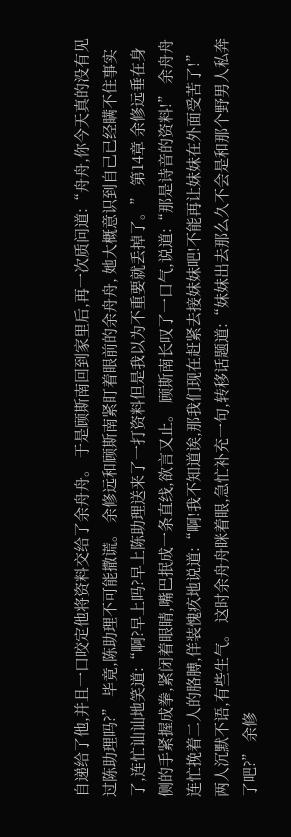自递给了他,并且一口咬定他将资料交给了余舟舟。 于是顾斯南回到家里后,再一次质问道:“舟舟,你今天真的没有见过陈助理吗?” 毕竟,陈助理不可能撒谎。 余修远和顾斯南紧盯着眼前的余舟舟, 她大概意识到自己已经瞒不住事实了,连忙讪讪地笑道:“啊?早上吗?早上陈助理送来了一打资料但是我以为不重要就丢掉了。” 第14章 余修远垂在身侧的手紧握成拳,紧闭着眼睛,嘴巴抿成一条直线,欲言又止。 顾斯南长叹了一口气,说道:“那是诗音的资料!” 余舟舟连忙挽着二人的胳膊,佯装愧疚地说道:“啊!我不知道诶,那我们现在赶紧去接妹妹吧!不能再让妹妹在外面受苦了!” 两人沉默不语,有些生气。 这时余舟舟眯着眼,急忙补充一句,转移话题道:“妹妹出去那么久不会是和那个野男人私奔了吧?” 余修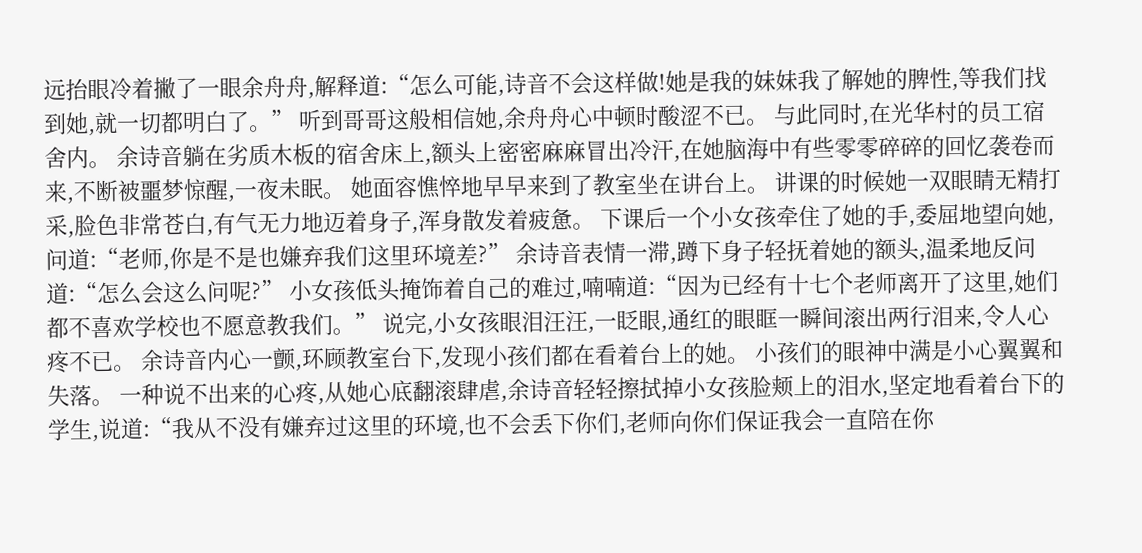远抬眼冷着撇了一眼余舟舟,解释道:“怎么可能,诗音不会这样做!她是我的妹妹我了解她的脾性,等我们找到她,就一切都明白了。” 听到哥哥这般相信她,余舟舟心中顿时酸涩不已。 与此同时,在光华村的员工宿舍内。 余诗音躺在劣质木板的宿舍床上,额头上密密麻麻冒出冷汗,在她脑海中有些零零碎碎的回忆袭卷而来,不断被噩梦惊醒,一夜未眠。 她面容憔悴地早早来到了教室坐在讲台上。 讲课的时候她一双眼睛无精打采,脸色非常苍白,有气无力地迈着身子,浑身散发着疲惫。 下课后一个小女孩牵住了她的手,委屈地望向她,问道:“老师,你是不是也嫌弃我们这里环境差?” 余诗音表情一滞,蹲下身子轻抚着她的额头,温柔地反问道:“怎么会这么问呢?” 小女孩低头掩饰着自己的难过,喃喃道:“因为已经有十七个老师离开了这里,她们都不喜欢学校也不愿意教我们。” 说完,小女孩眼泪汪汪,一眨眼,通红的眼眶一瞬间滚出两行泪来,令人心疼不已。 余诗音内心一颤,环顾教室台下,发现小孩们都在看着台上的她。 小孩们的眼神中满是小心翼翼和失落。 一种说不出来的心疼,从她心底翻滚肆虐,余诗音轻轻擦拭掉小女孩脸颊上的泪水,坚定地看着台下的学生,说道:“我从不没有嫌弃过这里的环境,也不会丢下你们,老师向你们保证我会一直陪在你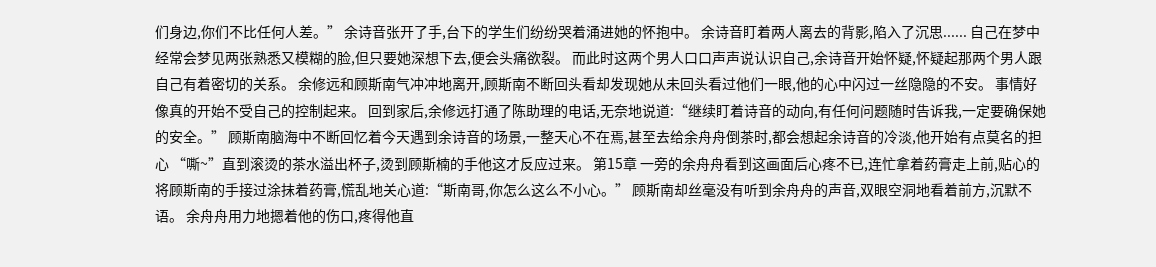们身边,你们不比任何人差。” 余诗音张开了手,台下的学生们纷纷哭着涌进她的怀抱中。 余诗音盯着两人离去的背影,陷入了沉思...... 自己在梦中经常会梦见两张熟悉又模糊的脸,但只要她深想下去,便会头痛欲裂。 而此时这两个男人口口声声说认识自己,余诗音开始怀疑,怀疑起那两个男人跟自己有着密切的关系。 余修远和顾斯南气冲冲地离开,顾斯南不断回头看却发现她从未回头看过他们一眼,他的心中闪过一丝隐隐的不安。 事情好像真的开始不受自己的控制起来。 回到家后,余修远打通了陈助理的电话,无奈地说道:“继续盯着诗音的动向,有任何问题随时告诉我,一定要确保她的安全。” 顾斯南脑海中不断回忆着今天遇到余诗音的场景,一整天心不在焉,甚至去给余舟舟倒茶时,都会想起余诗音的冷淡,他开始有点莫名的担心 “嘶~”直到滚烫的茶水溢出杯子,烫到顾斯楠的手他这才反应过来。 第15章 一旁的余舟舟看到这画面后心疼不已,连忙拿着药膏走上前,贴心的将顾斯南的手接过涂抹着药膏,慌乱地关心道:“斯南哥,你怎么这么不小心。” 顾斯南却丝毫没有听到余舟舟的声音,双眼空洞地看着前方,沉默不语。 余舟舟用力地摁着他的伤口,疼得他直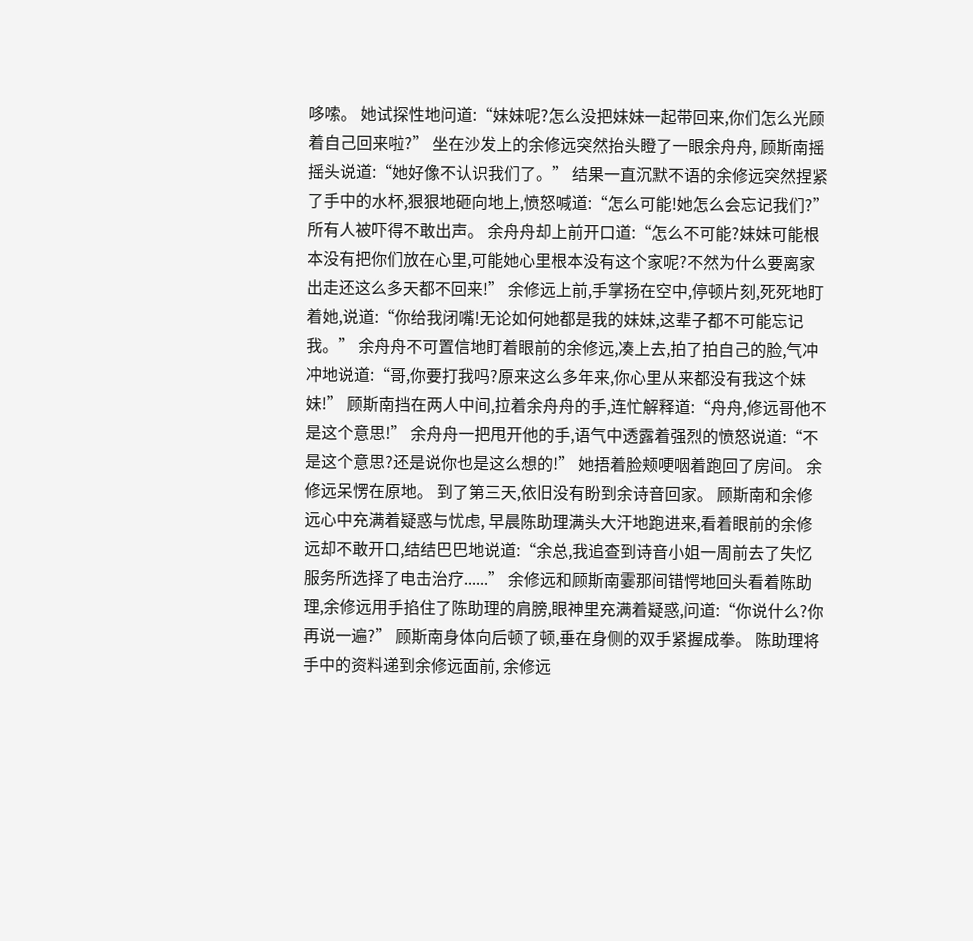哆嗦。 她试探性地问道:“妹妹呢?怎么没把妹妹一起带回来,你们怎么光顾着自己回来啦?” 坐在沙发上的余修远突然抬头瞪了一眼余舟舟, 顾斯南摇摇头说道:“她好像不认识我们了。” 结果一直沉默不语的余修远突然捏紧了手中的水杯,狠狠地砸向地上,愤怒喊道:“怎么可能!她怎么会忘记我们?” 所有人被吓得不敢出声。 余舟舟却上前开口道:“怎么不可能?妹妹可能根本没有把你们放在心里,可能她心里根本没有这个家呢?不然为什么要离家出走还这么多天都不回来!” 余修远上前,手掌扬在空中,停顿片刻,死死地盯着她,说道:“你给我闭嘴!无论如何她都是我的妹妹,这辈子都不可能忘记我。” 余舟舟不可置信地盯着眼前的余修远,凑上去,拍了拍自己的脸,气冲冲地说道:“哥,你要打我吗?原来这么多年来,你心里从来都没有我这个妹妹!” 顾斯南挡在两人中间,拉着余舟舟的手,连忙解释道:“舟舟,修远哥他不是这个意思!” 余舟舟一把甩开他的手,语气中透露着强烈的愤怒说道:“不是这个意思?还是说你也是这么想的!” 她捂着脸颊哽咽着跑回了房间。 余修远呆愣在原地。 到了第三天,依旧没有盼到余诗音回家。 顾斯南和余修远心中充满着疑惑与忧虑, 早晨陈助理满头大汗地跑进来,看着眼前的余修远却不敢开口,结结巴巴地说道:“余总,我追查到诗音小姐一周前去了失忆服务所选择了电击治疗......” 余修远和顾斯南霎那间错愕地回头看着陈助理,余修远用手掐住了陈助理的肩膀,眼神里充满着疑惑,问道:“你说什么?你再说一遍?” 顾斯南身体向后顿了顿,垂在身侧的双手紧握成拳。 陈助理将手中的资料递到余修远面前, 余修远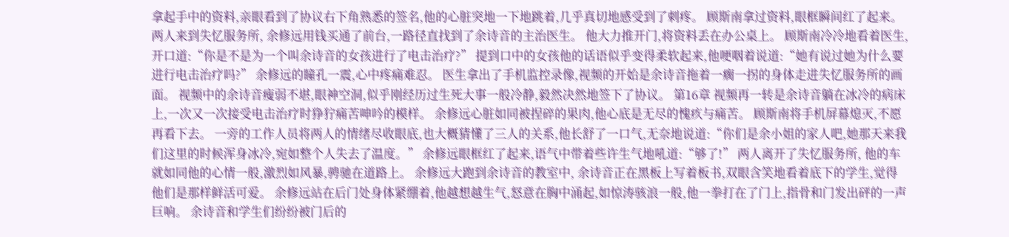拿起手中的资料,亲眼看到了协议右下角熟悉的签名,他的心脏突地一下地跳着,几乎真切地感受到了刺疼。 顾斯南拿过资料,眼框瞬间红了起来。 两人来到失忆服务所, 余修远用钱买通了前台,一路径直找到了余诗音的主治医生。 他大力推开门,将资料丢在办公桌上。 顾斯南冷冷地看着医生,开口道:“你是不是为一个叫余诗音的女孩进行了电击治疗?” 提到口中的女孩他的话语似乎变得柔软起来,他哽咽着说道:“她有说过她为什么要进行电击治疗吗?” 余修远的瞳孔一震,心中疼痛难忍。 医生拿出了手机监控录像,视频的开始是余诗音拖着一瘸一拐的身体走进失忆服务所的画面。 视频中的余诗音瘦弱不堪,眼神空洞,似乎刚经历过生死大事一般冷静,毅然决然地签下了协议。 第16章 视频再一转是余诗音躺在冰冷的病床上,一次又一次接受电击治疗时狰狞痛苦呻吟的模样。 余修远心脏如同被捏碎的果肉,他心底是无尽的愧疚与痛苦。 顾斯南将手机屏幕熄灭,不愿再看下去。 一旁的工作人员将两人的情绪尽收眼底,也大概猜懂了三人的关系,他长舒了一口气,无奈地说道:“你们是余小姐的家人吧,她那天来我们这里的时候浑身冰冷,宛如整个人失去了温度。” 余修远眼框红了起来,语气中带着些许生气地吼道:“够了!” 两人离开了失忆服务所, 他的车就如同他的心情一般,激烈如风暴,骋驰在道路上。 余修远大跑到余诗音的教室中, 余诗音正在黑板上写着板书,双眼含笑地看着底下的学生,觉得他们是那样鲜活可爱。 余修远站在后门处身体紧绷着,他越想越生气,怒意在胸中涌起,如惊涛骇浪一般,他一拳打在了门上,指骨和门发出砰的一声巨响。 余诗音和学生们纷纷被门后的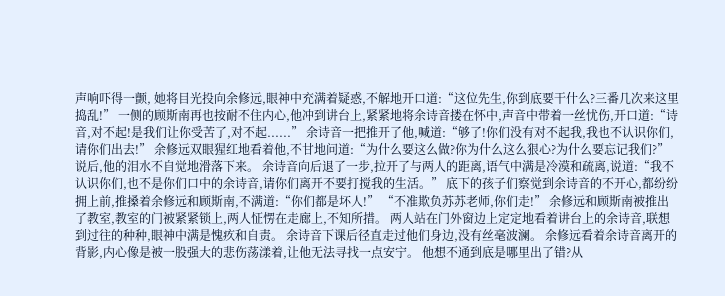声响吓得一颤, 她将目光投向余修远,眼神中充满着疑惑,不解地开口道:“这位先生,你到底要干什么?三番几次来这里捣乱!” 一侧的顾斯南再也按耐不住内心,他冲到讲台上,紧紧地将余诗音搂在怀中,声音中带着一丝忧伤,开口道:“诗音,对不起!是我们让你受苦了,对不起......” 余诗音一把推开了他,喊道:“够了!你们没有对不起我,我也不认识你们,请你们出去!” 余修远双眼猩红地看着他,不甘地问道:“为什么要这么做?你为什么这么狠心?为什么要忘记我们?” 说后,他的泪水不自觉地滑落下来。 余诗音向后退了一步,拉开了与两人的距离,语气中满是冷漠和疏离,说道:“我不认识你们,也不是你们口中的余诗音,请你们离开不要打搅我的生活。” 底下的孩子们察觉到余诗音的不开心,都纷纷拥上前,推搡着余修远和顾斯南,不满道:“你们都是坏人!” “不准欺负苏苏老师,你们走!” 余修远和顾斯南被推出了教室,教室的门被紧紧锁上,两人怔愣在走廊上,不知所措。 两人站在门外窗边上定定地看着讲台上的余诗音,联想到过往的种种,眼神中满是愧疚和自责。 余诗音下课后径直走过他们身边,没有丝毫波澜。 余修远看着余诗音离开的背影,内心像是被一股强大的悲伤荡漾着,让他无法寻找一点安宁。 他想不通到底是哪里出了错?从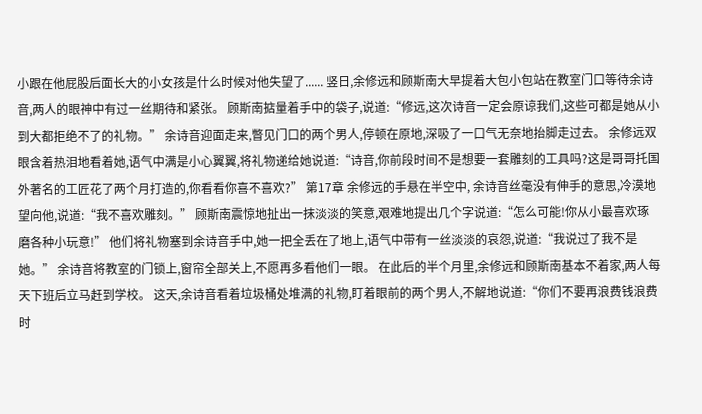小跟在他屁股后面长大的小女孩是什么时候对他失望了...... 竖日,余修远和顾斯南大早提着大包小包站在教室门口等待余诗音,两人的眼神中有过一丝期待和紧张。 顾斯南掂量着手中的袋子,说道:“修远,这次诗音一定会原谅我们,这些可都是她从小到大都拒绝不了的礼物。” 余诗音迎面走来,瞥见门口的两个男人,停顿在原地,深吸了一口气无奈地抬脚走过去。 余修远双眼含着热泪地看着她,语气中满是小心翼翼,将礼物递给她说道:“诗音,你前段时间不是想要一套雕刻的工具吗?这是哥哥托国外著名的工匠花了两个月打造的,你看看你喜不喜欢?” 第17章 余修远的手悬在半空中, 余诗音丝毫没有伸手的意思,冷漠地望向他,说道:“我不喜欢雕刻。” 顾斯南震惊地扯出一抹淡淡的笑意,艰难地提出几个字说道:“怎么可能!你从小最喜欢琢磨各种小玩意!” 他们将礼物塞到余诗音手中,她一把全丢在了地上,语气中带有一丝淡淡的哀怨,说道:“我说过了我不是她。” 余诗音将教室的门锁上,窗帘全部关上,不愿再多看他们一眼。 在此后的半个月里,余修远和顾斯南基本不着家,两人每天下班后立马赶到学校。 这天,余诗音看着垃圾桶处堆满的礼物,盯着眼前的两个男人,不解地说道:“你们不要再浪费钱浪费时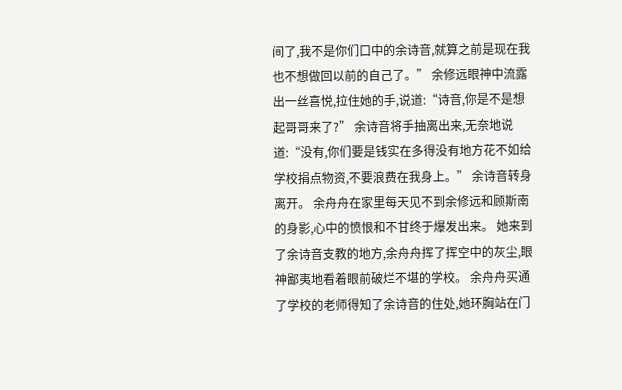间了,我不是你们口中的余诗音,就算之前是现在我也不想做回以前的自己了。” 余修远眼神中流露出一丝喜悦,拉住她的手,说道:“诗音,你是不是想起哥哥来了?” 余诗音将手抽离出来,无奈地说道:“没有,你们要是钱实在多得没有地方花不如给学校捐点物资,不要浪费在我身上。” 余诗音转身离开。 余舟舟在家里每天见不到余修远和顾斯南的身影,心中的愤恨和不甘终于爆发出来。 她来到了余诗音支教的地方,余舟舟挥了挥空中的灰尘,眼神鄙夷地看着眼前破烂不堪的学校。 余舟舟买通了学校的老师得知了余诗音的住处,她环胸站在门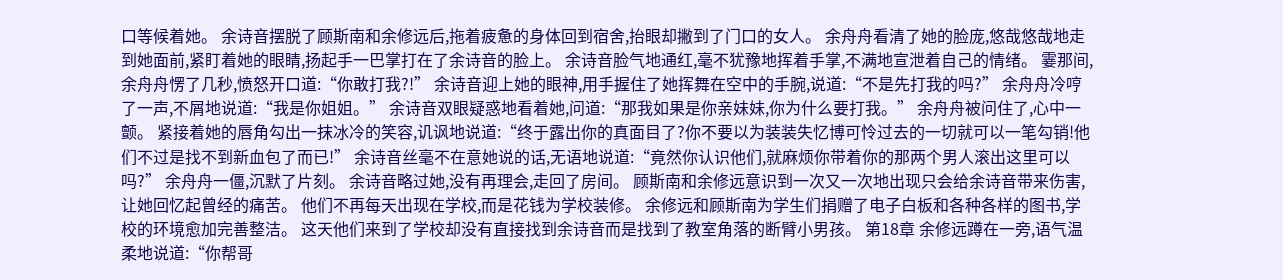口等候着她。 余诗音摆脱了顾斯南和余修远后,拖着疲惫的身体回到宿舍,抬眼却撇到了门口的女人。 余舟舟看清了她的脸庞,悠哉悠哉地走到她面前,紧盯着她的眼睛,扬起手一巴掌打在了余诗音的脸上。 余诗音脸气地通红,毫不犹豫地挥着手掌,不满地宣泄着自己的情绪。 霎那间,余舟舟愣了几秒,愤怒开口道:“你敢打我?!” 余诗音迎上她的眼神,用手握住了她挥舞在空中的手腕,说道:“不是先打我的吗?” 余舟舟冷哼了一声,不屑地说道:“我是你姐姐。” 余诗音双眼疑惑地看着她,问道:“那我如果是你亲妹妹,你为什么要打我。” 余舟舟被问住了,心中一颤。 紧接着她的唇角勾出一抹冰冷的笑容,讥讽地说道:“终于露出你的真面目了?你不要以为装装失忆博可怜过去的一切就可以一笔勾销!他们不过是找不到新血包了而已!” 余诗音丝毫不在意她说的话,无语地说道:“竟然你认识他们,就麻烦你带着你的那两个男人滚出这里可以吗?” 余舟舟一僵,沉默了片刻。 余诗音略过她,没有再理会,走回了房间。 顾斯南和余修远意识到一次又一次地出现只会给余诗音带来伤害,让她回忆起曾经的痛苦。 他们不再每天出现在学校,而是花钱为学校装修。 余修远和顾斯南为学生们捐赠了电子白板和各种各样的图书,学校的环境愈加完善整洁。 这天他们来到了学校却没有直接找到余诗音而是找到了教室角落的断臂小男孩。 第18章 余修远蹲在一旁,语气温柔地说道:“你帮哥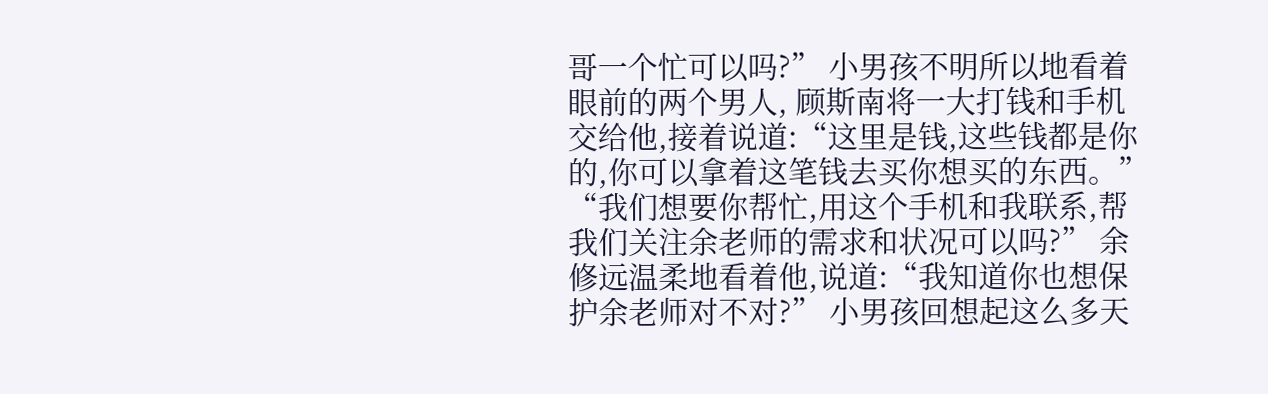哥一个忙可以吗?” 小男孩不明所以地看着眼前的两个男人, 顾斯南将一大打钱和手机交给他,接着说道:“这里是钱,这些钱都是你的,你可以拿着这笔钱去买你想买的东西。” “我们想要你帮忙,用这个手机和我联系,帮我们关注余老师的需求和状况可以吗?” 余修远温柔地看着他,说道:“我知道你也想保护余老师对不对?” 小男孩回想起这么多天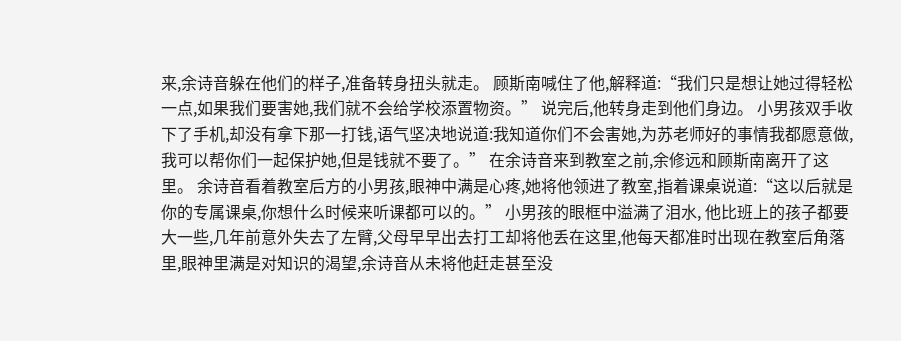来,余诗音躲在他们的样子,准备转身扭头就走。 顾斯南喊住了他,解释道:“我们只是想让她过得轻松一点,如果我们要害她,我们就不会给学校添置物资。” 说完后,他转身走到他们身边。 小男孩双手收下了手机,却没有拿下那一打钱,语气坚决地说道:我知道你们不会害她,为苏老师好的事情我都愿意做,我可以帮你们一起保护她,但是钱就不要了。” 在余诗音来到教室之前,余修远和顾斯南离开了这里。 余诗音看着教室后方的小男孩,眼神中满是心疼,她将他领进了教室,指着课桌说道:“这以后就是你的专属课桌,你想什么时候来听课都可以的。” 小男孩的眼框中溢满了泪水, 他比班上的孩子都要大一些,几年前意外失去了左臂,父母早早出去打工却将他丢在这里,他每天都准时出现在教室后角落里,眼神里满是对知识的渴望,余诗音从未将他赶走甚至没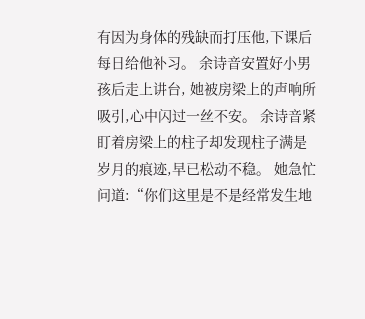有因为身体的残缺而打压他,下课后每日给他补习。 余诗音安置好小男孩后走上讲台, 她被房梁上的声响所吸引,心中闪过一丝不安。 余诗音紧盯着房梁上的柱子却发现柱子满是岁月的痕迹,早已松动不稳。 她急忙问道:“你们这里是不是经常发生地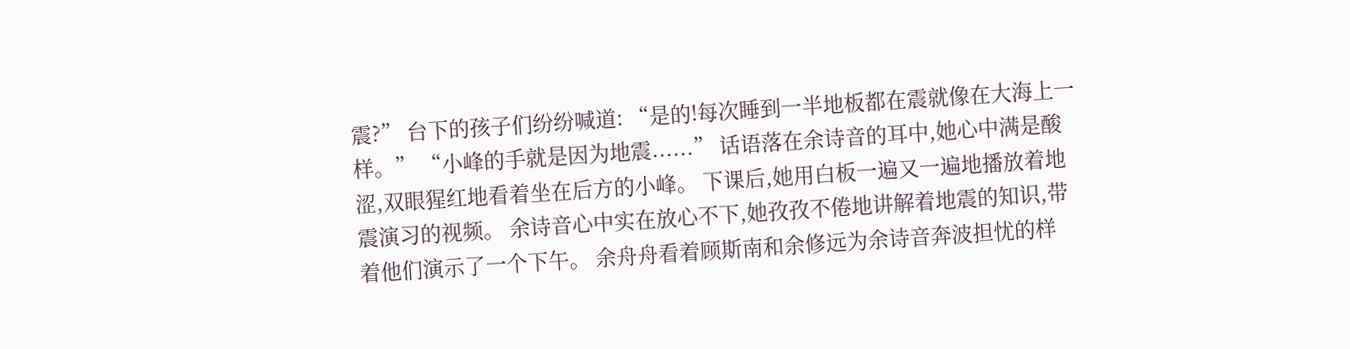震?” 台下的孩子们纷纷喊道: “是的!每次睡到一半地板都在震就像在大海上一样。” “小峰的手就是因为地震......” 话语落在余诗音的耳中,她心中满是酸涩,双眼猩红地看着坐在后方的小峰。 下课后,她用白板一遍又一遍地播放着地震演习的视频。 余诗音心中实在放心不下,她孜孜不倦地讲解着地震的知识,带着他们演示了一个下午。 余舟舟看着顾斯南和余修远为余诗音奔波担忧的样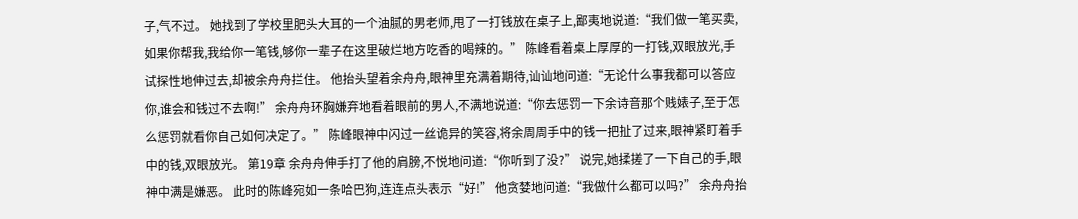子,气不过。 她找到了学校里肥头大耳的一个油腻的男老师,甩了一打钱放在桌子上,鄙夷地说道:“我们做一笔买卖,如果你帮我,我给你一笔钱,够你一辈子在这里破烂地方吃香的喝辣的。” 陈峰看着桌上厚厚的一打钱,双眼放光,手试探性地伸过去,却被余舟舟拦住。 他抬头望着余舟舟,眼神里充满着期待,讪讪地问道:“无论什么事我都可以答应你,谁会和钱过不去啊!” 余舟舟环胸嫌弃地看着眼前的男人,不满地说道:“你去惩罚一下余诗音那个贱婊子,至于怎么惩罚就看你自己如何决定了。” 陈峰眼神中闪过一丝诡异的笑容,将余周周手中的钱一把扯了过来,眼神紧盯着手中的钱,双眼放光。 第19章 余舟舟伸手打了他的肩膀,不悦地问道:“你听到了没?” 说完,她揉搓了一下自己的手,眼神中满是嫌恶。 此时的陈峰宛如一条哈巴狗,连连点头表示“好!” 他贪婪地问道:“我做什么都可以吗?” 余舟舟抬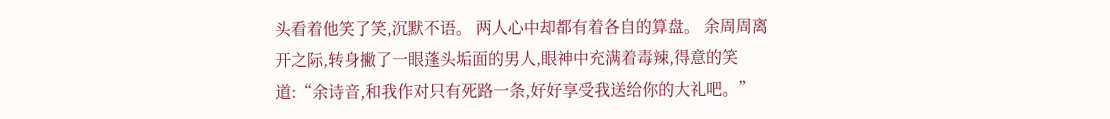头看着他笑了笑,沉默不语。 两人心中却都有着各自的算盘。 余周周离开之际,转身撇了一眼蓬头垢面的男人,眼神中充满着毒辣,得意的笑道:“余诗音,和我作对只有死路一条,好好享受我送给你的大礼吧。”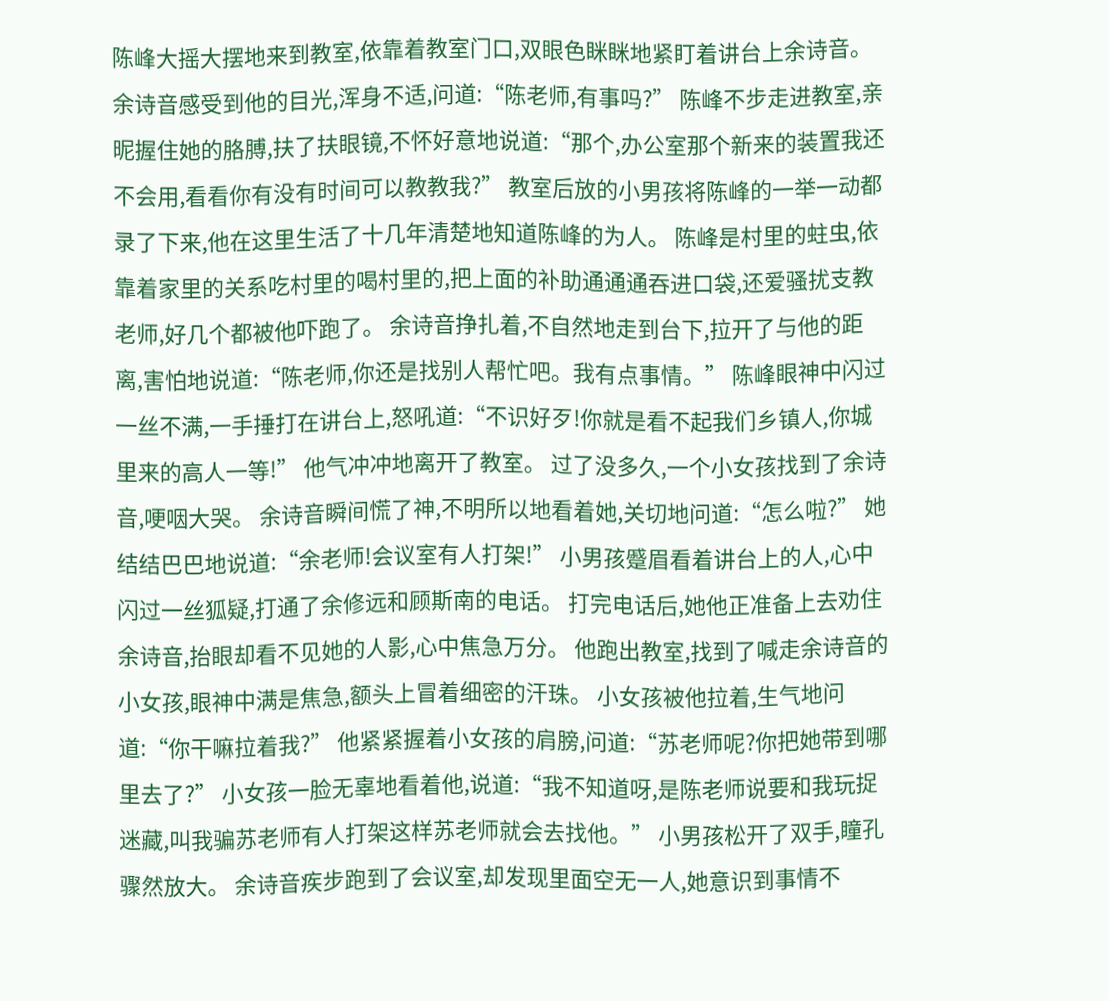陈峰大摇大摆地来到教室,依靠着教室门口,双眼色眯眯地紧盯着讲台上余诗音。 余诗音感受到他的目光,浑身不适,问道:“陈老师,有事吗?” 陈峰不步走进教室,亲昵握住她的胳膊,扶了扶眼镜,不怀好意地说道:“那个,办公室那个新来的装置我还不会用,看看你有没有时间可以教教我?” 教室后放的小男孩将陈峰的一举一动都录了下来,他在这里生活了十几年清楚地知道陈峰的为人。 陈峰是村里的蛀虫,依靠着家里的关系吃村里的喝村里的,把上面的补助通通通吞进口袋,还爱骚扰支教老师,好几个都被他吓跑了。 余诗音挣扎着,不自然地走到台下,拉开了与他的距离,害怕地说道:“陈老师,你还是找别人帮忙吧。我有点事情。” 陈峰眼神中闪过一丝不满,一手捶打在讲台上,怒吼道:“不识好歹!你就是看不起我们乡镇人,你城里来的高人一等!” 他气冲冲地离开了教室。 过了没多久,一个小女孩找到了余诗音,哽咽大哭。 余诗音瞬间慌了神,不明所以地看着她,关切地问道:“怎么啦?” 她结结巴巴地说道:“余老师!会议室有人打架!” 小男孩蹙眉看着讲台上的人,心中闪过一丝狐疑,打通了余修远和顾斯南的电话。 打完电话后,她他正准备上去劝住余诗音,抬眼却看不见她的人影,心中焦急万分。 他跑出教室,找到了喊走余诗音的小女孩,眼神中满是焦急,额头上冒着细密的汗珠。 小女孩被他拉着,生气地问道:“你干嘛拉着我?” 他紧紧握着小女孩的肩膀,问道:“苏老师呢?你把她带到哪里去了?” 小女孩一脸无辜地看着他,说道:“我不知道呀,是陈老师说要和我玩捉迷藏,叫我骗苏老师有人打架这样苏老师就会去找他。” 小男孩松开了双手,瞳孔骤然放大。 余诗音疾步跑到了会议室,却发现里面空无一人,她意识到事情不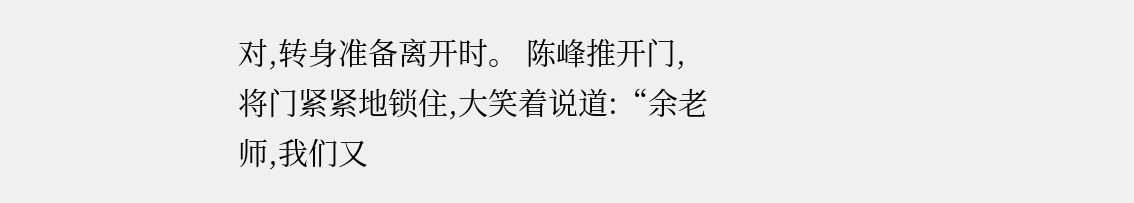对,转身准备离开时。 陈峰推开门,将门紧紧地锁住,大笑着说道:“余老师,我们又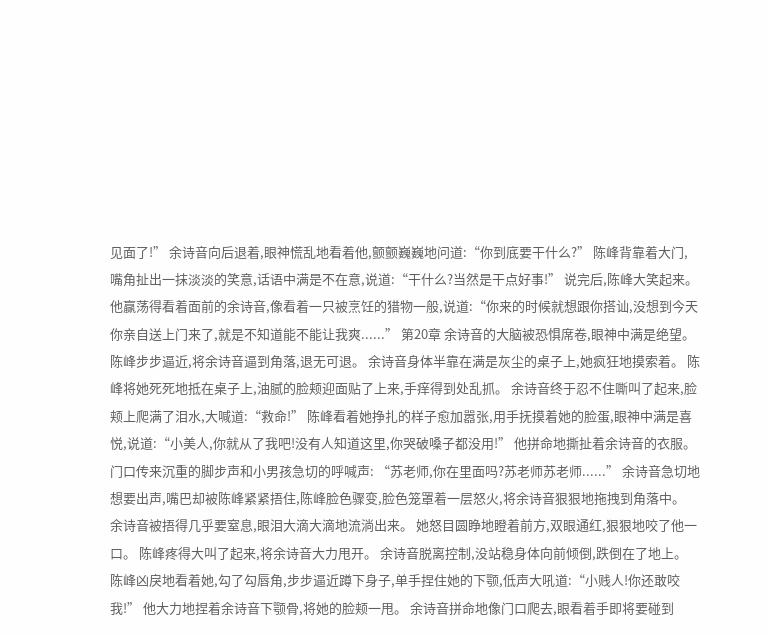见面了!” 余诗音向后退着,眼神慌乱地看着他,颤颤巍巍地问道:“你到底要干什么?” 陈峰背靠着大门,嘴角扯出一抹淡淡的笑意,话语中满是不在意,说道:“干什么?当然是干点好事!” 说完后,陈峰大笑起来。 他赢荡得看着面前的余诗音,像看着一只被烹饪的猎物一般,说道:“你来的时候就想跟你搭讪,没想到今天你亲自送上门来了,就是不知道能不能让我爽......” 第20章 余诗音的大脑被恐惧席卷,眼神中满是绝望。 陈峰步步逼近,将余诗音逼到角落,退无可退。 余诗音身体半靠在满是灰尘的桌子上,她疯狂地摸索着。 陈峰将她死死地抵在桌子上,油腻的脸颊迎面贴了上来,手痒得到处乱抓。 余诗音终于忍不住嘶叫了起来,脸颊上爬满了泪水,大喊道:“救命!” 陈峰看着她挣扎的样子愈加嚣张,用手抚摸着她的脸蛋,眼神中满是喜悦,说道:“小美人,你就从了我吧!没有人知道这里,你哭破嗓子都没用!” 他拼命地撕扯着余诗音的衣服。 门口传来沉重的脚步声和小男孩急切的呼喊声: “苏老师,你在里面吗?苏老师苏老师......” 余诗音急切地想要出声,嘴巴却被陈峰紧紧捂住,陈峰脸色骤变,脸色笼罩着一层怒火,将余诗音狠狠地拖拽到角落中。 余诗音被捂得几乎要窒息,眼泪大滴大滴地流淌出来。 她怒目圆睁地瞪着前方,双眼通红,狠狠地咬了他一口。 陈峰疼得大叫了起来,将余诗音大力甩开。 余诗音脱离控制,没站稳身体向前倾倒,跌倒在了地上。 陈峰凶戾地看着她,勾了勾唇角,步步逼近蹲下身子,单手捏住她的下颚,低声大吼道:“小贱人!你还敢咬我!” 他大力地捏着余诗音下颚骨,将她的脸颊一甩。 余诗音拼命地像门口爬去,眼看着手即将要碰到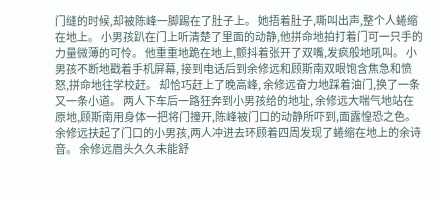门缝的时候,却被陈峰一脚踢在了肚子上。 她捂着肚子,嘶叫出声,整个人蜷缩在地上。 小男孩趴在门上听清楚了里面的动静,他拼命地拍打着门可一只手的力量微薄的可怜。 他重重地跪在地上,颤抖着张开了双嘴,发疯般地吼叫。 小男孩不断地戳着手机屏幕, 接到电话后到余修远和顾斯南双眼饱含焦急和愤怒,拼命地往学校赶。 却恰巧赶上了晚高峰, 余修远奋力地踩着油门,换了一条又一条小道。 两人下车后一路狂奔到小男孩给的地址, 余修远大喘气地站在原地,顾斯南用身体一把将门撞开,陈峰被门口的动静所吓到,面露惶恐之色。 余修远扶起了门口的小男孩,两人冲进去环顾着四周发现了蜷缩在地上的余诗音。 余修远眉头久久未能舒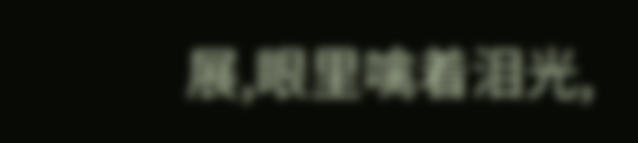展,眼里噙着泪光,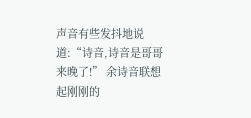声音有些发抖地说道:“诗音,诗音是哥哥来晚了!” 余诗音联想起刚刚的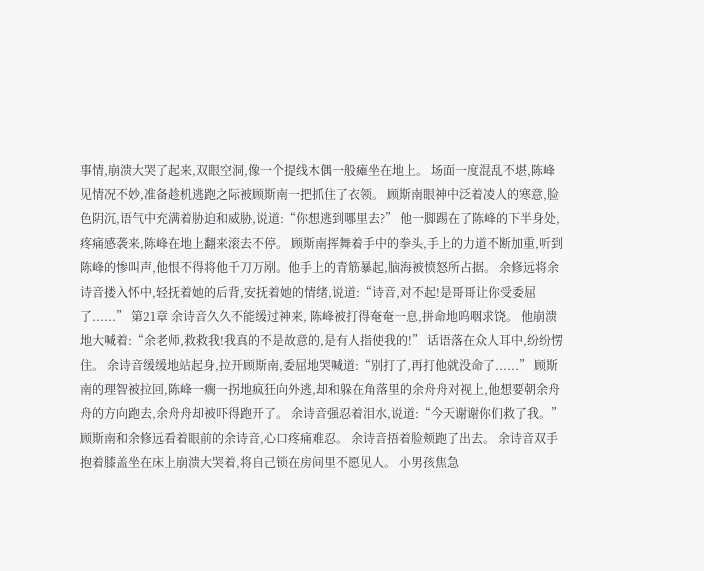事情,崩溃大哭了起来,双眼空洞,像一个提线木偶一般瘫坐在地上。 场面一度混乱不堪,陈峰见情况不妙,准备趁机逃跑之际被顾斯南一把抓住了衣领。 顾斯南眼神中泛着凌人的寒意,脸色阴沉,语气中充满着胁迫和威胁,说道:“你想逃到哪里去?” 他一脚踢在了陈峰的下半身处,疼痛感袭来,陈峰在地上翻来滚去不停。 顾斯南挥舞着手中的拳头,手上的力道不断加重,听到陈峰的惨叫声,他恨不得将他千刀万剐。他手上的青筋暴起,脑海被愤怒所占据。 余修远将余诗音搂入怀中,轻抚着她的后背,安抚着她的情绪,说道:“诗音,对不起!是哥哥让你受委屈了......” 第21章 余诗音久久不能缓过神来, 陈峰被打得奄奄一息,拼命地呜咽求饶。 他崩溃地大喊着:“余老师,救救我!我真的不是故意的,是有人指使我的!” 话语落在众人耳中,纷纷愣住。 余诗音缓缓地站起身,拉开顾斯南,委屈地哭喊道:“别打了,再打他就没命了......” 顾斯南的理智被拉回,陈峰一瘸一拐地疯狂向外逃,却和躲在角落里的余舟舟对视上,他想要朝余舟舟的方向跑去,余舟舟却被吓得跑开了。 余诗音强忍着泪水,说道:“今天谢谢你们救了我。” 顾斯南和余修远看着眼前的余诗音,心口疼痛难忍。 余诗音捂着脸颊跑了出去。 余诗音双手抱着膝盖坐在床上崩溃大哭着,将自己锁在房间里不愿见人。 小男孩焦急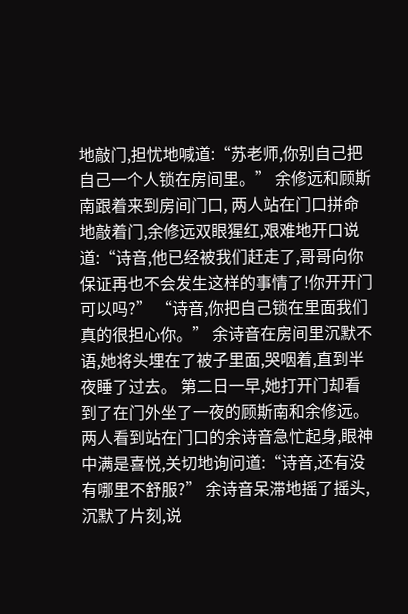地敲门,担忧地喊道:“苏老师,你别自己把自己一个人锁在房间里。” 余修远和顾斯南跟着来到房间门口, 两人站在门口拼命地敲着门,余修远双眼猩红,艰难地开口说道:“诗音,他已经被我们赶走了,哥哥向你保证再也不会发生这样的事情了!你开开门可以吗?” “诗音,你把自己锁在里面我们真的很担心你。” 余诗音在房间里沉默不语,她将头埋在了被子里面,哭咽着,直到半夜睡了过去。 第二日一早,她打开门却看到了在门外坐了一夜的顾斯南和余修远。 两人看到站在门口的余诗音急忙起身,眼神中满是喜悦,关切地询问道:“诗音,还有没有哪里不舒服?” 余诗音呆滞地摇了摇头,沉默了片刻,说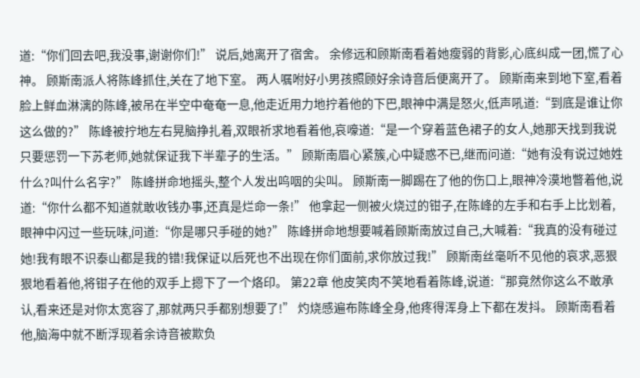道:“你们回去吧,我没事,谢谢你们!” 说后,她离开了宿舍。 余修远和顾斯南看着她瘦弱的背影,心底纠成一团,慌了心神。 顾斯南派人将陈峰抓住,关在了地下室。 两人嘱咐好小男孩照顾好余诗音后便离开了。 顾斯南来到地下室,看着脸上鲜血淋漓的陈峰,被吊在半空中奄奄一息,他走近用力地拧着他的下巴,眼神中满是怒火,低声吼道:“到底是谁让你这么做的?” 陈峰被拧地左右晃脑挣扎着,双眼祈求地看着他,哀嚎道:“是一个穿着蓝色裙子的女人,她那天找到我说只要惩罚一下苏老师,她就保证我下半辈子的生活。” 顾斯南眉心紧簇,心中疑惑不已,继而问道:“她有没有说过她姓什么?叫什么名字?” 陈峰拼命地摇头,整个人发出呜咽的尖叫。 顾斯南一脚踢在了他的伤口上,眼神冷漠地瞥着他,说道:“你什么都不知道就敢收钱办事,还真是烂命一条!” 他拿起一侧被火烧过的钳子,在陈峰的左手和右手上比划着,眼神中闪过一些玩味,问道:“你是哪只手碰的她?” 陈峰拼命地想要喊着顾斯南放过自己,大喊着:“我真的没有碰过她!我有眼不识泰山都是我的错!我保证以后死也不出现在你们面前,求你放过我!” 顾斯南丝毫听不见他的哀求,恶狠狠地看着他,将钳子在他的双手上摁下了一个烙印。 第22章 他皮笑肉不笑地看着陈峰,说道:“那竟然你这么不敢承认,看来还是对你太宽容了,那就两只手都别想要了!” 灼烧感遍布陈峰全身,他疼得浑身上下都在发抖。 顾斯南看着他,脑海中就不断浮现着余诗音被欺负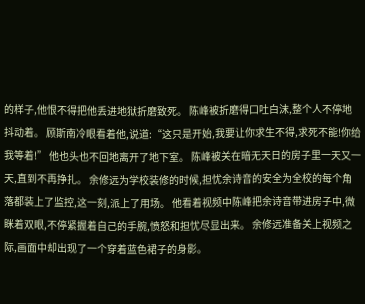的样子,他恨不得把他丢进地狱折磨致死。 陈峰被折磨得口吐白沫,整个人不停地抖动着。 顾斯南冷眼看着他,说道:“这只是开始,我要让你求生不得,求死不能!你给我等着!” 他也头也不回地离开了地下室。 陈峰被关在暗无天日的房子里一天又一天,直到不再挣扎。 余修远为学校装修的时候,担忧余诗音的安全为全校的每个角落都装上了监控,这一刻,派上了用场。 他看着视频中陈峰把余诗音带进房子中,微眯着双眼,不停紧握着自己的手腕,愤怒和担忧尽显出来。 余修远准备关上视频之际,画面中却出现了一个穿着蓝色裙子的身影。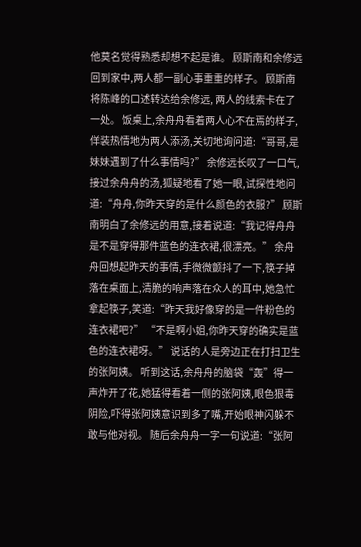他莫名觉得熟悉却想不起是谁。 顾斯南和余修远回到家中,两人都一副心事重重的样子。 顾斯南将陈峰的口述转达给余修远, 两人的线索卡在了一处。 饭桌上,余舟舟看着两人心不在焉的样子,佯装热情地为两人添汤,关切地询问道:“哥哥,是妹妹遇到了什么事情吗?” 余修远长叹了一口气,接过余舟舟的汤,狐疑地看了她一眼,试探性地问道:“舟舟,你昨天穿的是什么颜色的衣服?” 顾斯南明白了余修远的用意,接着说道:“我记得舟舟是不是穿得那件蓝色的连衣裙,很漂亮。” 余舟舟回想起昨天的事情,手微微颤抖了一下,筷子掉落在桌面上,清脆的响声落在众人的耳中,她急忙拿起筷子,笑道:“昨天我好像穿的是一件粉色的连衣裙吧?” “不是啊小姐,你昨天穿的确实是蓝色的连衣裙呀。” 说话的人是旁边正在打扫卫生的张阿姨。 听到这话,余舟舟的脑袋“轰”得一声炸开了花,她猛得看着一侧的张阿姨,眼色狠毒阴险,吓得张阿姨意识到多了嘴,开始眼神闪躲不敢与他对视。 随后余舟舟一字一句说道:“张阿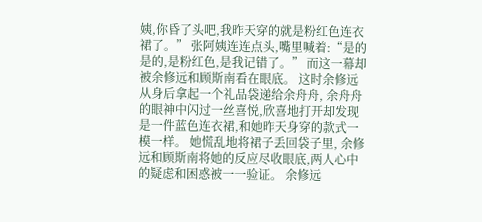姨,你昏了头吧,我昨天穿的就是粉红色连衣裙了。” 张阿姨连连点头,嘴里喊着:“是的是的,是粉红色,是我记错了。” 而这一幕却被余修远和顾斯南看在眼底。 这时余修远从身后拿起一个礼品袋递给余舟舟, 余舟舟的眼神中闪过一丝喜悦,欣喜地打开却发现是一件蓝色连衣裙,和她昨天身穿的款式一模一样。 她慌乱地将裙子丢回袋子里, 余修远和顾斯南将她的反应尽收眼底,两人心中的疑虑和困惑被一一验证。 余修远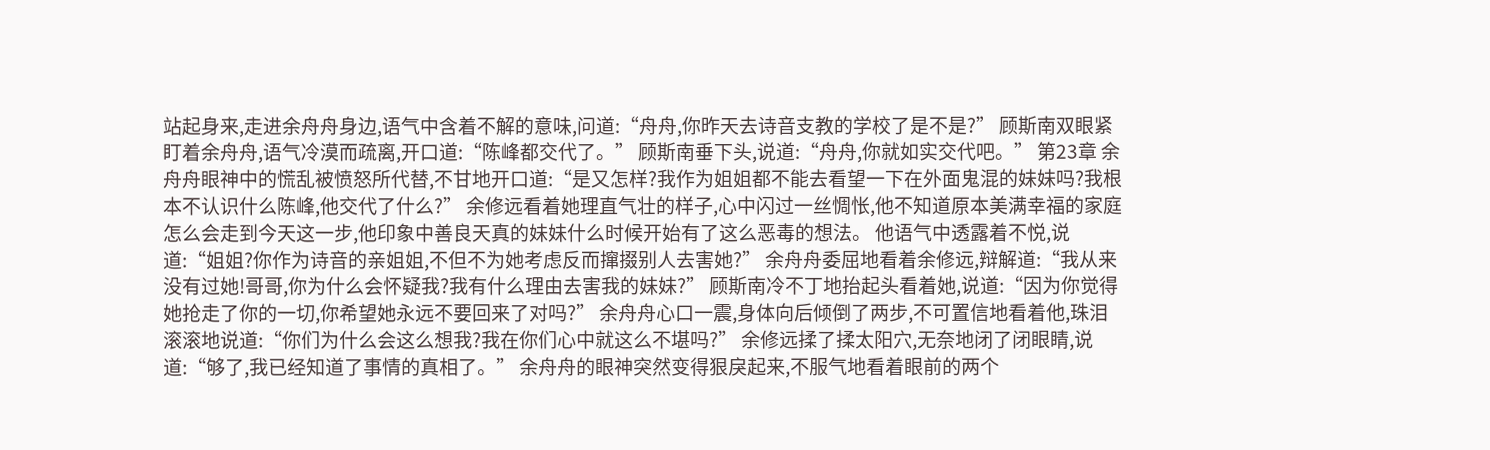站起身来,走进余舟舟身边,语气中含着不解的意味,问道:“舟舟,你昨天去诗音支教的学校了是不是?” 顾斯南双眼紧盯着余舟舟,语气冷漠而疏离,开口道:“陈峰都交代了。” 顾斯南垂下头,说道:“舟舟,你就如实交代吧。” 第23章 余舟舟眼神中的慌乱被愤怒所代替,不甘地开口道:“是又怎样?我作为姐姐都不能去看望一下在外面鬼混的妹妹吗?我根本不认识什么陈峰,他交代了什么?” 余修远看着她理直气壮的样子,心中闪过一丝惆怅,他不知道原本美满幸福的家庭怎么会走到今天这一步,他印象中善良天真的妹妹什么时候开始有了这么恶毒的想法。 他语气中透露着不悦,说道:“姐姐?你作为诗音的亲姐姐,不但不为她考虑反而撺掇别人去害她?” 余舟舟委屈地看着余修远,辩解道:“我从来没有过她!哥哥,你为什么会怀疑我?我有什么理由去害我的妹妹?” 顾斯南冷不丁地抬起头看着她,说道:“因为你觉得她抢走了你的一切,你希望她永远不要回来了对吗?” 余舟舟心口一震,身体向后倾倒了两步,不可置信地看着他,珠泪滚滚地说道:“你们为什么会这么想我?我在你们心中就这么不堪吗?” 余修远揉了揉太阳穴,无奈地闭了闭眼睛,说道:“够了,我已经知道了事情的真相了。” 余舟舟的眼神突然变得狠戾起来,不服气地看着眼前的两个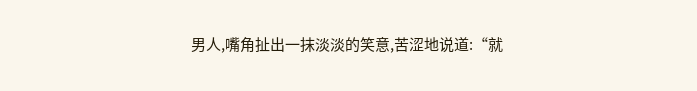男人,嘴角扯出一抹淡淡的笑意,苦涩地说道:“就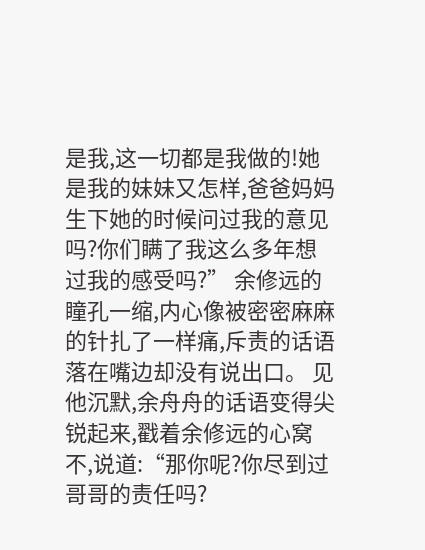是我,这一切都是我做的!她是我的妹妹又怎样,爸爸妈妈生下她的时候问过我的意见吗?你们瞒了我这么多年想过我的感受吗?” 余修远的瞳孔一缩,内心像被密密麻麻的针扎了一样痛,斥责的话语落在嘴边却没有说出口。 见他沉默,余舟舟的话语变得尖锐起来,戳着余修远的心窝不,说道:“那你呢?你尽到过哥哥的责任吗?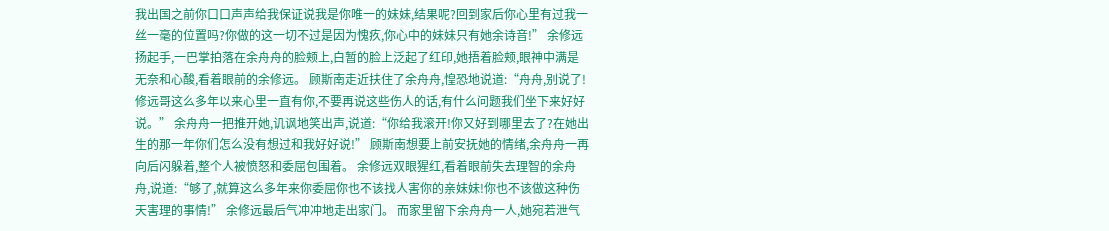我出国之前你口口声声给我保证说我是你唯一的妹妹,结果呢?回到家后你心里有过我一丝一毫的位置吗?你做的这一切不过是因为愧疚,你心中的妹妹只有她余诗音!” 余修远扬起手,一巴掌拍落在余舟舟的脸颊上,白暂的脸上泛起了红印,她捂着脸颊,眼神中满是无奈和心酸,看着眼前的余修远。 顾斯南走近扶住了余舟舟,惶恐地说道:“舟舟,别说了!修远哥这么多年以来心里一直有你,不要再说这些伤人的话,有什么问题我们坐下来好好说。” 余舟舟一把推开她,讥讽地笑出声,说道:“你给我滚开!你又好到哪里去了?在她出生的那一年你们怎么没有想过和我好好说!” 顾斯南想要上前安抚她的情绪,余舟舟一再向后闪躲着,整个人被愤怒和委屈包围着。 余修远双眼猩红,看着眼前失去理智的余舟舟,说道:“够了,就算这么多年来你委屈你也不该找人害你的亲妹妹!你也不该做这种伤天害理的事情!” 余修远最后气冲冲地走出家门。 而家里留下余舟舟一人,她宛若泄气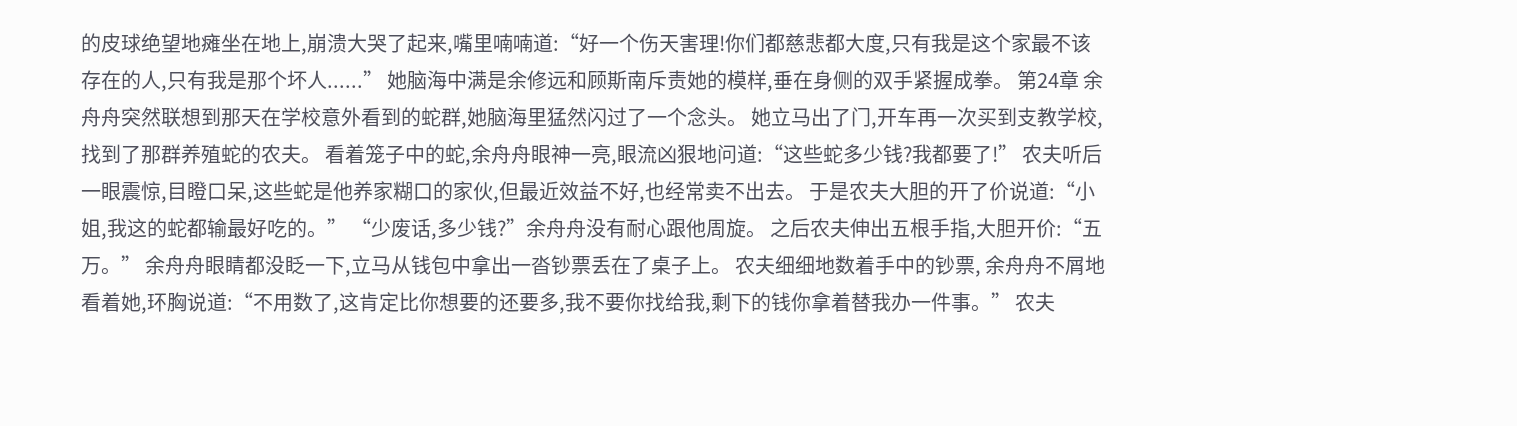的皮球绝望地瘫坐在地上,崩溃大哭了起来,嘴里喃喃道:“好一个伤天害理!你们都慈悲都大度,只有我是这个家最不该存在的人,只有我是那个坏人......” 她脑海中满是余修远和顾斯南斥责她的模样,垂在身侧的双手紧握成拳。 第24章 余舟舟突然联想到那天在学校意外看到的蛇群,她脑海里猛然闪过了一个念头。 她立马出了门,开车再一次买到支教学校,找到了那群养殖蛇的农夫。 看着笼子中的蛇,余舟舟眼神一亮,眼流凶狠地问道:“这些蛇多少钱?我都要了!” 农夫听后一眼震惊,目瞪口呆,这些蛇是他养家糊口的家伙,但最近效益不好,也经常卖不出去。 于是农夫大胆的开了价说道:“小姐,我这的蛇都输最好吃的。” “少废话,多少钱?”余舟舟没有耐心跟他周旋。 之后农夫伸出五根手指,大胆开价:“五万。” 余舟舟眼睛都没眨一下,立马从钱包中拿出一沓钞票丢在了桌子上。 农夫细细地数着手中的钞票, 余舟舟不屑地看着她,环胸说道:“不用数了,这肯定比你想要的还要多,我不要你找给我,剩下的钱你拿着替我办一件事。” 农夫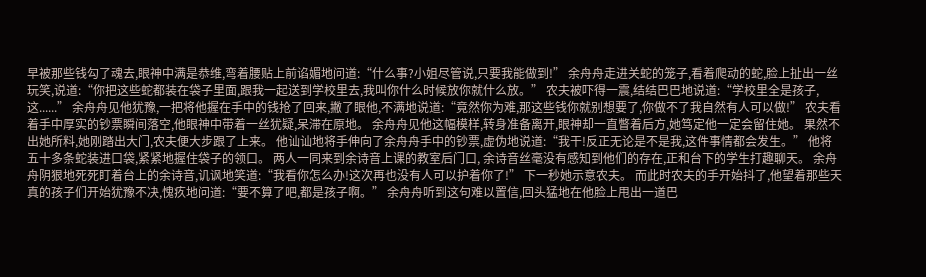早被那些钱勾了魂去,眼神中满是恭维,弯着腰贴上前谄媚地问道:“什么事?小姐尽管说,只要我能做到!” 余舟舟走进关蛇的笼子,看着爬动的蛇,脸上扯出一丝玩笑,说道:“你把这些蛇都装在袋子里面,跟我一起送到学校里去,我叫你什么时候放你就什么放。” 农夫被吓得一震,结结巴巴地说道:“学校里全是孩子,这......” 余舟舟见他犹豫,一把将他握在手中的钱抢了回来,撇了眼他,不满地说道:“竟然你为难,那这些钱你就别想要了,你做不了我自然有人可以做!” 农夫看着手中厚实的钞票瞬间落空,他眼神中带着一丝犹疑,呆滞在原地。 余舟舟见他这幅模样,转身准备离开,眼神却一直瞥着后方,她笃定他一定会留住她。 果然不出她所料,她刚踏出大门,农夫便大步跟了上来。 他讪讪地将手伸向了余舟舟手中的钞票,虚伪地说道:“我干!反正无论是不是我,这件事情都会发生。” 他将五十多条蛇装进口袋,紧紧地握住袋子的领口。 两人一同来到余诗音上课的教室后门口, 余诗音丝毫没有感知到他们的存在,正和台下的学生打趣聊天。 余舟舟阴狠地死死盯着台上的余诗音,讥讽地笑道:“我看你怎么办!这次再也没有人可以护着你了!” 下一秒她示意农夫。 而此时农夫的手开始抖了,他望着那些天真的孩子们开始犹豫不决,愧疚地问道:“要不算了吧,都是孩子啊。” 余舟舟听到这句难以置信,回头猛地在他脸上甩出一道巴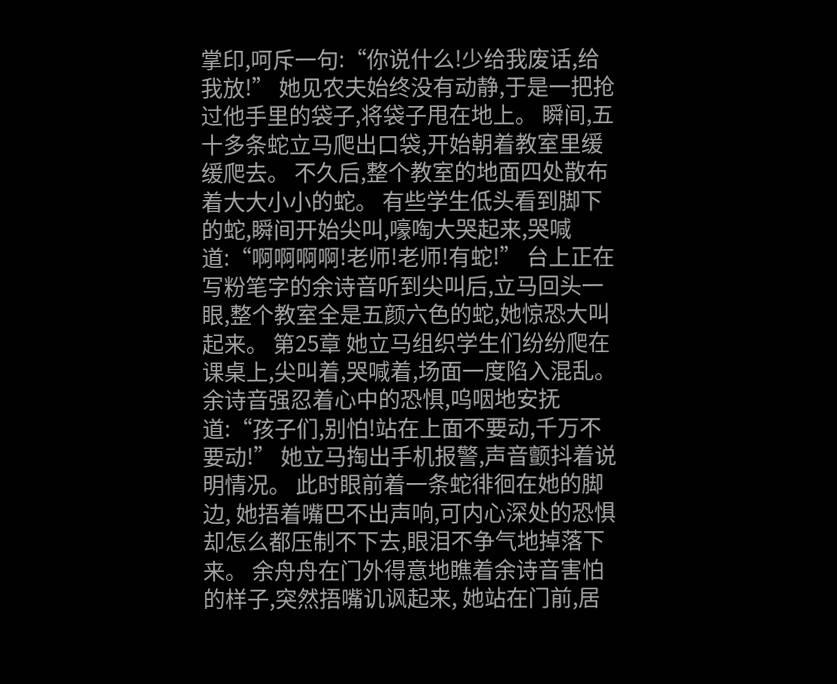掌印,呵斥一句:“你说什么!少给我废话,给我放!” 她见农夫始终没有动静,于是一把抢过他手里的袋子,将袋子甩在地上。 瞬间,五十多条蛇立马爬出口袋,开始朝着教室里缓缓爬去。 不久后,整个教室的地面四处散布着大大小小的蛇。 有些学生低头看到脚下的蛇,瞬间开始尖叫,嚎啕大哭起来,哭喊道:“啊啊啊啊!老师!老师!有蛇!” 台上正在写粉笔字的余诗音听到尖叫后,立马回头一眼,整个教室全是五颜六色的蛇,她惊恐大叫起来。 第25章 她立马组织学生们纷纷爬在课桌上,尖叫着,哭喊着,场面一度陷入混乱。 余诗音强忍着心中的恐惧,呜咽地安抚道:“孩子们,别怕!站在上面不要动,千万不要动!” 她立马掏出手机报警,声音颤抖着说明情况。 此时眼前着一条蛇徘徊在她的脚边, 她捂着嘴巴不出声响,可内心深处的恐惧却怎么都压制不下去,眼泪不争气地掉落下来。 余舟舟在门外得意地瞧着余诗音害怕的样子,突然捂嘴讥讽起来, 她站在门前,居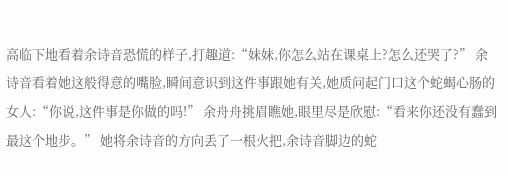高临下地看着余诗音恐慌的样子,打趣道:“妹妹,你怎么站在课桌上?怎么还哭了?” 余诗音看着她这般得意的嘴脸,瞬间意识到这件事跟她有关,她质问起门口这个蛇蝎心肠的女人:“你说,这件事是你做的吗!” 余舟舟挑眉瞧她,眼里尽是欣慰:“看来你还没有蠢到最这个地步。” 她将余诗音的方向丢了一根火把,余诗音脚边的蛇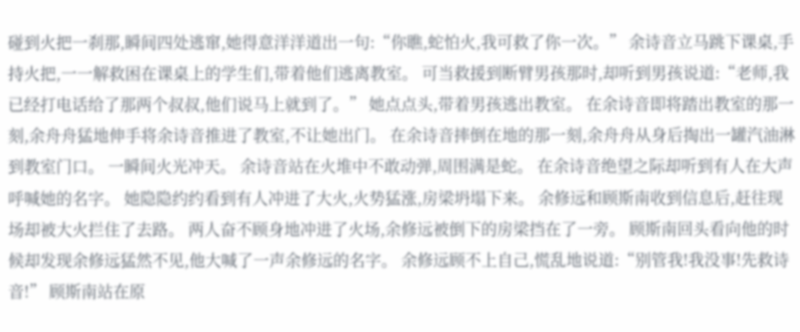碰到火把一刹那,瞬间四处逃窜,她得意洋洋道出一句:“你瞧,蛇怕火,我可救了你一次。” 余诗音立马跳下课桌,手持火把,一一解救困在课桌上的学生们,带着他们逃离教室。 可当救援到断臂男孩那时,却听到男孩说道:“老师,我已经打电话给了那两个叔叔,他们说马上就到了。” 她点点头,带着男孩逃出教室。 在余诗音即将踏出教室的那一刻,余舟舟猛地伸手将余诗音推进了教室,不让她出门。 在余诗音摔倒在地的那一刻,余舟舟从身后掏出一罐汽油淋到教室门口。 一瞬间火光冲天。 余诗音站在火堆中不敢动弹,周围满是蛇。 在余诗音绝望之际却听到有人在大声呼喊她的名字。 她隐隐约约看到有人冲进了大火,火势猛涨,房梁坍塌下来。 余修远和顾斯南收到信息后,赶往现场却被大火拦住了去路。 两人奋不顾身地冲进了火场,余修远被倒下的房梁挡在了一旁。 顾斯南回头看向他的时候却发现余修远猛然不见,他大喊了一声余修远的名字。 余修远顾不上自己,慌乱地说道:“别管我!我没事!先救诗音!” 顾斯南站在原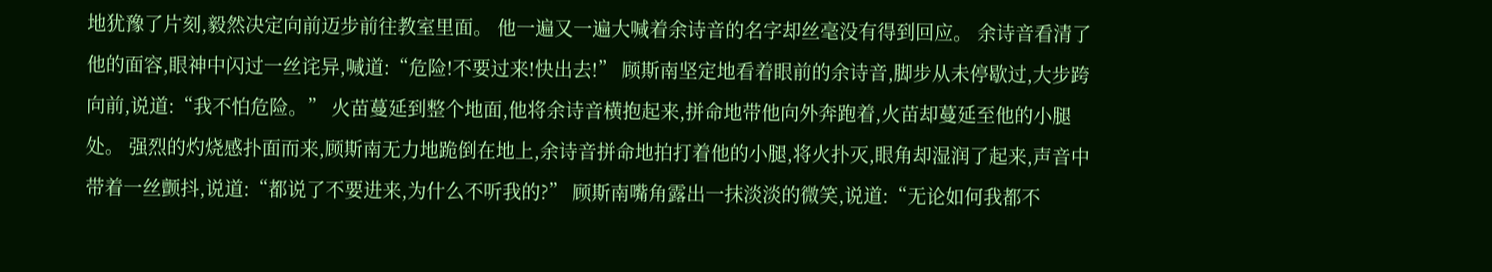地犹豫了片刻,毅然决定向前迈步前往教室里面。 他一遍又一遍大喊着余诗音的名字却丝毫没有得到回应。 余诗音看清了他的面容,眼神中闪过一丝诧异,喊道:“危险!不要过来!快出去!” 顾斯南坚定地看着眼前的余诗音,脚步从未停歇过,大步跨向前,说道:“我不怕危险。” 火苗蔓延到整个地面,他将余诗音横抱起来,拼命地带他向外奔跑着,火苗却蔓延至他的小腿处。 强烈的灼烧感扑面而来,顾斯南无力地跪倒在地上,余诗音拼命地拍打着他的小腿,将火扑灭,眼角却湿润了起来,声音中带着一丝颤抖,说道:“都说了不要进来,为什么不听我的?” 顾斯南嘴角露出一抹淡淡的微笑,说道:“无论如何我都不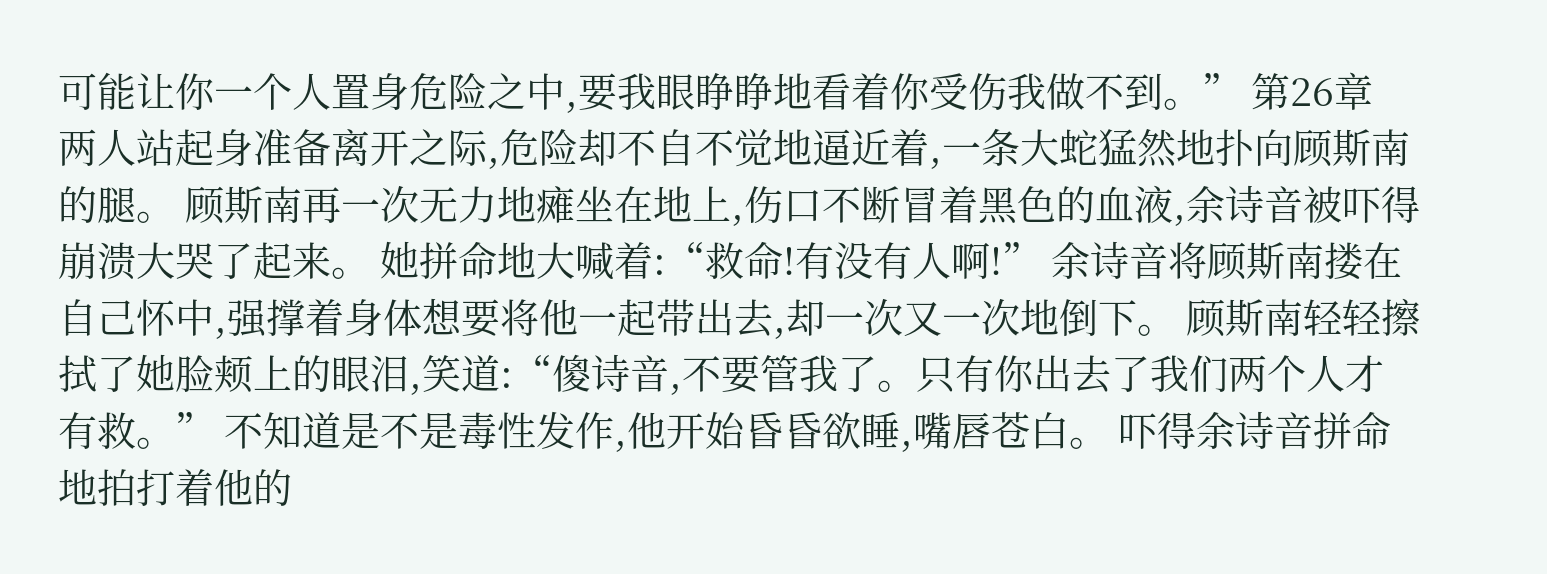可能让你一个人置身危险之中,要我眼睁睁地看着你受伤我做不到。” 第26章 两人站起身准备离开之际,危险却不自不觉地逼近着,一条大蛇猛然地扑向顾斯南的腿。 顾斯南再一次无力地瘫坐在地上,伤口不断冒着黑色的血液,余诗音被吓得崩溃大哭了起来。 她拼命地大喊着:“救命!有没有人啊!” 余诗音将顾斯南搂在自己怀中,强撑着身体想要将他一起带出去,却一次又一次地倒下。 顾斯南轻轻擦拭了她脸颊上的眼泪,笑道:“傻诗音,不要管我了。只有你出去了我们两个人才有救。” 不知道是不是毒性发作,他开始昏昏欲睡,嘴唇苍白。 吓得余诗音拼命地拍打着他的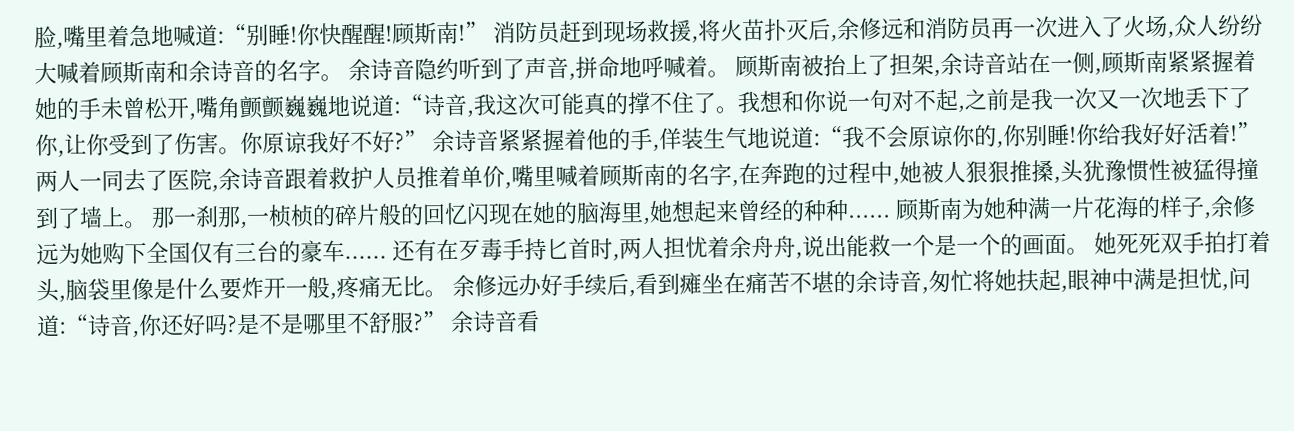脸,嘴里着急地喊道:“别睡!你快醒醒!顾斯南!” 消防员赶到现场救援,将火苗扑灭后,余修远和消防员再一次进入了火场,众人纷纷大喊着顾斯南和余诗音的名字。 余诗音隐约听到了声音,拼命地呼喊着。 顾斯南被抬上了担架,余诗音站在一侧,顾斯南紧紧握着她的手未曾松开,嘴角颤颤巍巍地说道:“诗音,我这次可能真的撑不住了。我想和你说一句对不起,之前是我一次又一次地丢下了你,让你受到了伤害。你原谅我好不好?” 余诗音紧紧握着他的手,佯装生气地说道:“我不会原谅你的,你别睡!你给我好好活着!” 两人一同去了医院,余诗音跟着救护人员推着单价,嘴里喊着顾斯南的名字,在奔跑的过程中,她被人狠狠推搡,头犹豫惯性被猛得撞到了墙上。 那一刹那,一桢桢的碎片般的回忆闪现在她的脑海里,她想起来曾经的种种...... 顾斯南为她种满一片花海的样子,余修远为她购下全国仅有三台的豪车...... 还有在歹毒手持匕首时,两人担忧着余舟舟,说出能救一个是一个的画面。 她死死双手拍打着头,脑袋里像是什么要炸开一般,疼痛无比。 余修远办好手续后,看到瘫坐在痛苦不堪的余诗音,匆忙将她扶起,眼神中满是担忧,问道:“诗音,你还好吗?是不是哪里不舒服?” 余诗音看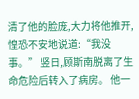清了他的脸庞,大力将他推开,惶恐不安地说道:“我没事。” 竖日,顾斯南脱离了生命危险后转入了病房。 他一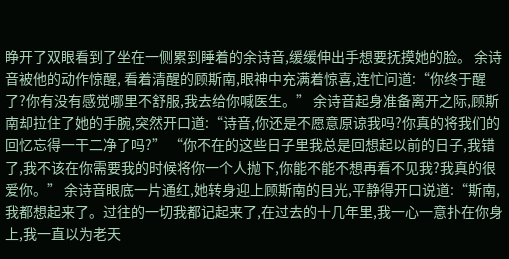睁开了双眼看到了坐在一侧累到睡着的余诗音,缓缓伸出手想要抚摸她的脸。 余诗音被他的动作惊醒, 看着清醒的顾斯南,眼神中充满着惊喜,连忙问道:“你终于醒了?你有没有感觉哪里不舒服,我去给你喊医生。” 余诗音起身准备离开之际,顾斯南却拉住了她的手腕,突然开口道:“诗音,你还是不愿意原谅我吗?你真的将我们的回忆忘得一干二净了吗?” “你不在的这些日子里我总是回想起以前的日子,我错了,我不该在你需要我的时候将你一个人抛下,你能不能不想再看不见我?我真的很爱你。” 余诗音眼底一片通红,她转身迎上顾斯南的目光,平静得开口说道:“斯南,我都想起来了。过往的一切我都记起来了,在过去的十几年里,我一心一意扑在你身上,我一直以为老天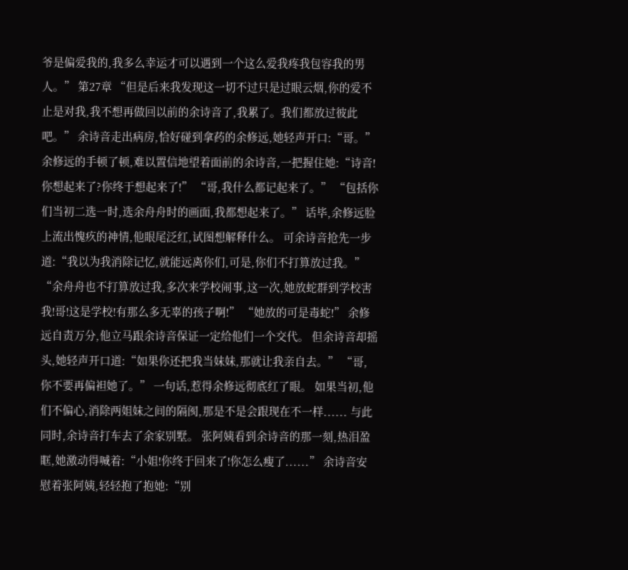爷是偏爱我的,我多么幸运才可以遇到一个这么爱我疼我包容我的男人。” 第27章 “但是后来我发现这一切不过只是过眼云烟,你的爱不止是对我,我不想再做回以前的余诗音了,我累了。我们都放过彼此吧。” 余诗音走出病房,恰好碰到拿药的余修远,她轻声开口:“哥。” 余修远的手顿了顿,难以置信地望着面前的余诗音,一把握住她:“诗音!你想起来了?你终于想起来了!” “哥,我什么都记起来了。” “包括你们当初二选一时,选余舟舟时的画面,我都想起来了。” 话毕,余修远脸上流出愧疚的神情,他眼尾泛红,试图想解释什么。 可余诗音抢先一步道:“我以为我消除记忆,就能远离你们,可是,你们不打算放过我。” “余舟舟也不打算放过我,多次来学校闹事,这一次,她放蛇群到学校害我!哥!这是学校!有那么多无辜的孩子啊!” “她放的可是毒蛇!” 余修远自责万分,他立马跟余诗音保证一定给他们一个交代。 但余诗音却摇头,她轻声开口道:“如果你还把我当妹妹,那就让我亲自去。” “哥,你不要再偏袒她了。” 一句话,惹得余修远彻底红了眼。 如果当初,他们不偏心,消除两姐妹之间的隔阂,那是不是会跟现在不一样...... 与此同时,余诗音打车去了余家别墅。 张阿姨看到余诗音的那一刻,热泪盈眶,她激动得喊着:“小姐!你终于回来了!你怎么瘦了......” 余诗音安慰着张阿姨,轻轻抱了抱她:“别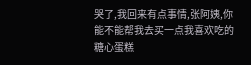哭了,我回来有点事情,张阿姨,你能不能帮我去买一点我喜欢吃的糖心蛋糕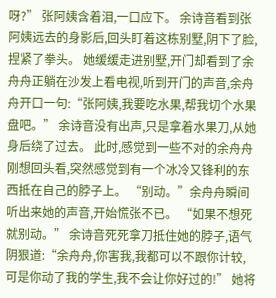呀?” 张阿姨含着泪,一口应下。 余诗音看到张阿姨远去的身影后,回头盯着这栋别墅,阴下了脸,捏紧了拳头。 她缓缓走进别墅,开门却看到了余舟舟正躺在沙发上看电视,听到开门的声音,余舟舟开口一句:“张阿姨,我要吃水果,帮我切个水果盘吧。” 余诗音没有出声,只是拿着水果刀,从她身后绕了过去。 此时,感觉到一些不对的余舟舟刚想回头看,突然感觉到有一个冰冷又锋利的东西抵在自己的脖子上。 “别动。”余舟舟瞬间听出来她的声音,开始慌张不已。 “如果不想死就别动。” 余诗音死死拿刀抵住她的脖子,语气阴狠道:“余舟舟,你害我,我都可以不跟你计较,可是你动了我的学生,我不会让你好过的!” 她将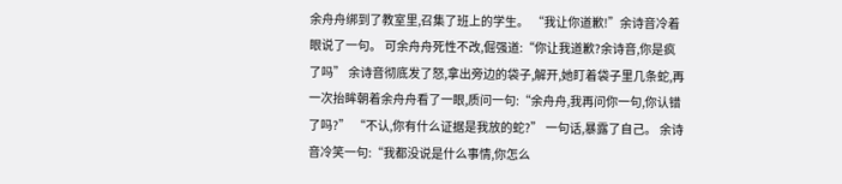余舟舟绑到了教室里,召集了班上的学生。 “我让你道歉!”余诗音冷着眼说了一句。 可余舟舟死性不改,倔强道:“你让我道歉?余诗音,你是疯了吗” 余诗音彻底发了怒,拿出旁边的袋子,解开,她盯着袋子里几条蛇,再一次抬眸朝着余舟舟看了一眼,质问一句:“余舟舟,我再问你一句,你认错了吗?” “不认,你有什么证据是我放的蛇?” 一句话,暴露了自己。 余诗音冷笑一句:“我都没说是什么事情,你怎么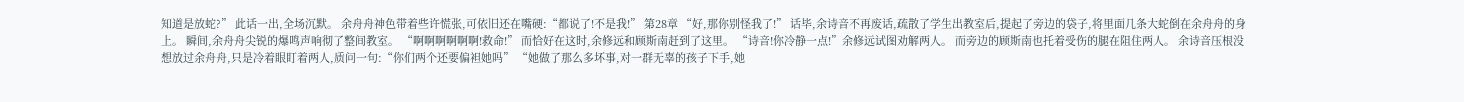知道是放蛇?” 此话一出,全场沉默。 余舟舟神色带着些许慌张,可依旧还在嘴硬:“都说了!不是我!” 第28章 “好,那你别怪我了!” 话毕,余诗音不再废话,疏散了学生出教室后,提起了旁边的袋子,将里面几条大蛇倒在余舟舟的身上。 瞬间,余舟舟尖锐的爆鸣声响彻了整间教室。 “啊啊啊啊啊啊!救命!” 而恰好在这时,余修远和顾斯南赶到了这里。 “诗音!你冷静一点!”余修远试图劝解两人。 而旁边的顾斯南也托着受伤的腿在阻住两人。 余诗音压根没想放过余舟舟,只是冷着眼盯着两人,质问一句:“你们两个还要偏袒她吗” “她做了那么多坏事,对一群无辜的孩子下手,她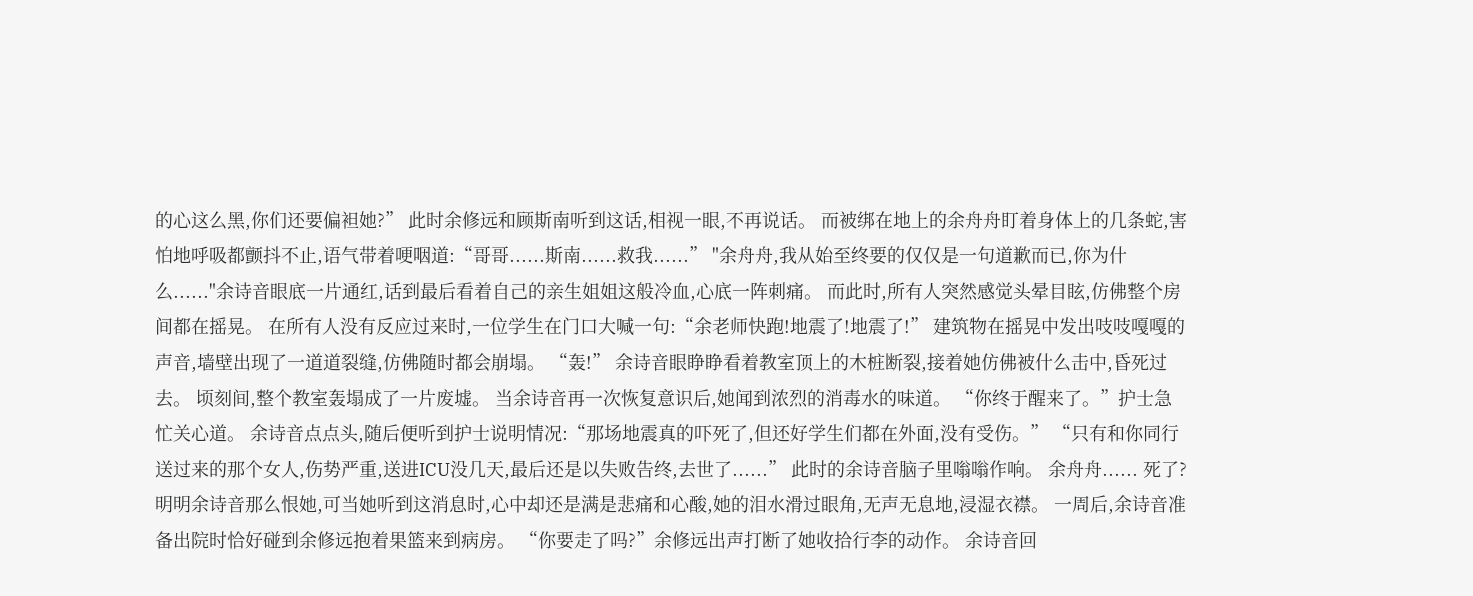的心这么黑,你们还要偏袒她?” 此时余修远和顾斯南听到这话,相视一眼,不再说话。 而被绑在地上的余舟舟盯着身体上的几条蛇,害怕地呼吸都颤抖不止,语气带着哽咽道:“哥哥......斯南......救我......” "余舟舟,我从始至终要的仅仅是一句道歉而已,你为什么......"余诗音眼底一片通红,话到最后看着自己的亲生姐姐这般冷血,心底一阵刺痛。 而此时,所有人突然感觉头晕目眩,仿佛整个房间都在摇晃。 在所有人没有反应过来时,一位学生在门口大喊一句:“余老师快跑!地震了!地震了!” 建筑物在摇晃中发出吱吱嘎嘎的声音,墙壁出现了一道道裂缝,仿佛随时都会崩塌。 “轰!” 余诗音眼睁睁看着教室顶上的木桩断裂,接着她仿佛被什么击中,昏死过去。 顷刻间,整个教室轰塌成了一片废墟。 当余诗音再一次恢复意识后,她闻到浓烈的消毒水的味道。 “你终于醒来了。”护士急忙关心道。 余诗音点点头,随后便听到护士说明情况:“那场地震真的吓死了,但还好学生们都在外面,没有受伤。” “只有和你同行送过来的那个女人,伤势严重,送进ICU没几天,最后还是以失败告终,去世了......” 此时的余诗音脑子里嗡嗡作响。 余舟舟...... 死了? 明明余诗音那么恨她,可当她听到这消息时,心中却还是满是悲痛和心酸,她的泪水滑过眼角,无声无息地,浸湿衣襟。 一周后,余诗音准备出院时恰好碰到余修远抱着果篮来到病房。 “你要走了吗?”余修远出声打断了她收拾行李的动作。 余诗音回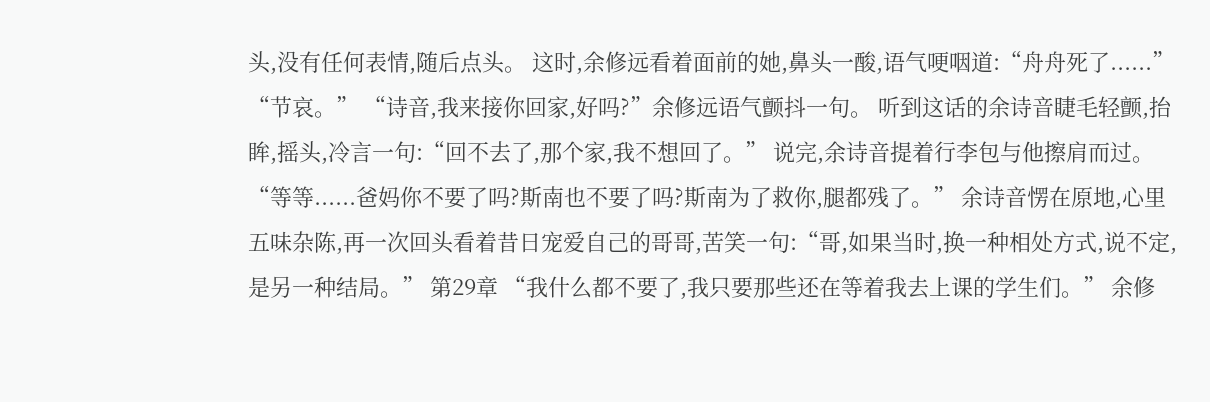头,没有任何表情,随后点头。 这时,余修远看着面前的她,鼻头一酸,语气哽咽道:“舟舟死了......” “节哀。” “诗音,我来接你回家,好吗?”余修远语气颤抖一句。 听到这话的余诗音睫毛轻颤,抬眸,摇头,冷言一句:“回不去了,那个家,我不想回了。” 说完,余诗音提着行李包与他擦肩而过。 “等等......爸妈你不要了吗?斯南也不要了吗?斯南为了救你,腿都残了。” 余诗音愣在原地,心里五味杂陈,再一次回头看着昔日宠爱自己的哥哥,苦笑一句:“哥,如果当时,换一种相处方式,说不定,是另一种结局。” 第29章 “我什么都不要了,我只要那些还在等着我去上课的学生们。” 余修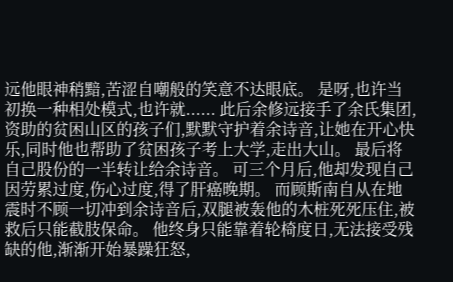远他眼神稍黯,苦涩自嘲般的笑意不达眼底。 是呀,也许当初换一种相处模式,也许就...... 此后余修远接手了余氏集团,资助的贫困山区的孩子们,默默守护着余诗音,让她在开心快乐,同时他也帮助了贫困孩子考上大学,走出大山。 最后将自己股份的一半转让给余诗音。 可三个月后,他却发现自己因劳累过度,伤心过度,得了肝癌晚期。 而顾斯南自从在地震时不顾一切冲到余诗音后,双腿被轰他的木桩死死压住,被救后只能截肢保命。 他终身只能靠着轮椅度日,无法接受残缺的他,渐渐开始暴躁狂怒,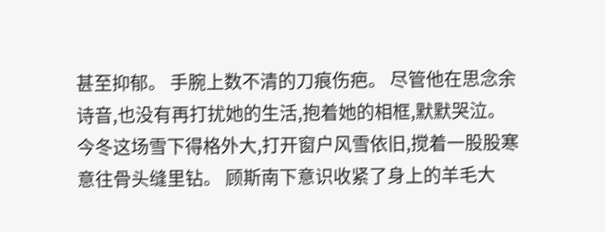甚至抑郁。 手腕上数不清的刀痕伤疤。 尽管他在思念余诗音,也没有再打扰她的生活,抱着她的相框,默默哭泣。 今冬这场雪下得格外大,打开窗户风雪依旧,搅着一股股寒意往骨头缝里钻。 顾斯南下意识收紧了身上的羊毛大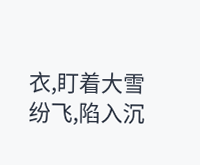衣,盯着大雪纷飞,陷入沉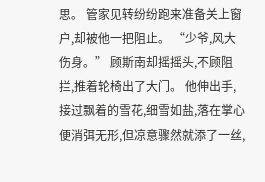思。 管家见转纷纷跑来准备关上窗户,却被他一把阻止。 “少爷,风大伤身。” 顾斯南却摇摇头,不顾阻拦,推着轮椅出了大门。 他伸出手,接过飘着的雪花,细雪如盐,落在掌心便消弭无形,但凉意骤然就添了一丝,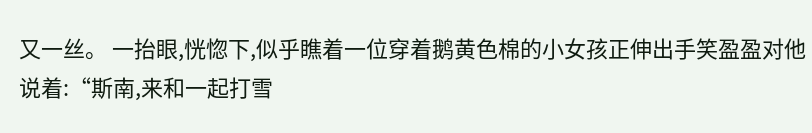又一丝。 一抬眼,恍惚下,似乎瞧着一位穿着鹅黄色棉的小女孩正伸出手笑盈盈对他说着:“斯南,来和一起打雪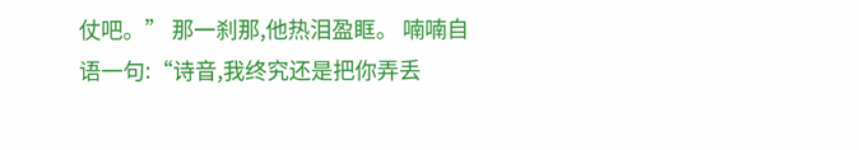仗吧。” 那一刹那,他热泪盈眶。 喃喃自语一句:“诗音,我终究还是把你弄丢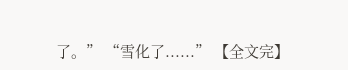了。” “雪化了......” 【全文完】